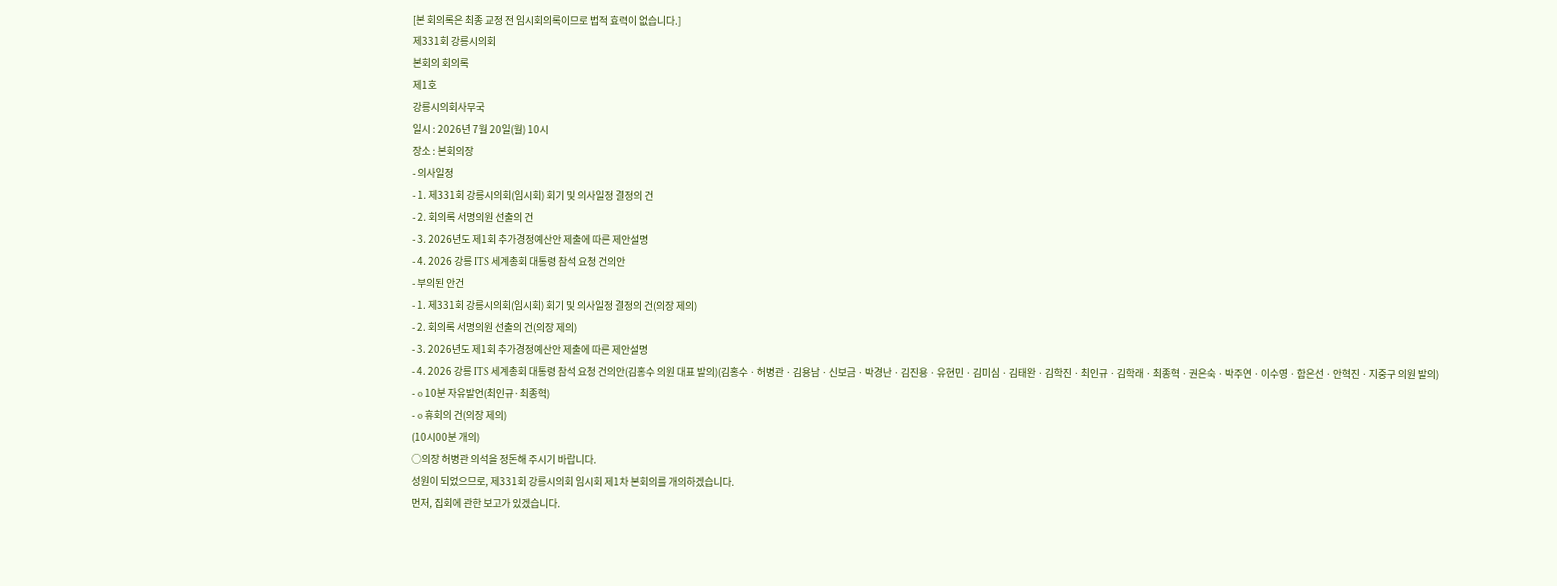[본 회의록은 최종 교정 전 임시회의록이므로 법적 효력이 없습니다.]
제331회 강릉시의회
본회의 회의록
제1호
강릉시의회사무국
일시 : 2026년 7월 20일(월) 10시
장소 : 본회의장
- 의사일정
- 1. 제331회 강릉시의회(임시회) 회기 및 의사일정 결정의 건
- 2. 회의록 서명의원 선출의 건
- 3. 2026년도 제1회 추가경정예산안 제출에 따른 제안설명
- 4. 2026 강릉 ITS 세계총회 대통령 참석 요청 건의안
- 부의된 안건
- 1. 제331회 강릉시의회(임시회) 회기 및 의사일정 결정의 건(의장 제의)
- 2. 회의록 서명의원 선출의 건(의장 제의)
- 3. 2026년도 제1회 추가경정예산안 제출에 따른 제안설명
- 4. 2026 강릉 ITS 세계총회 대통령 참석 요청 건의안(김홍수 의원 대표 발의)(김홍수ㆍ허병관ㆍ김용남ㆍ신보금ㆍ박경난ㆍ김진용ㆍ유현민ㆍ김미심ㆍ김태완ㆍ김학진ㆍ최인규ㆍ김학래ㆍ최종혁ㆍ권은숙ㆍ박주연ㆍ이수영ㆍ함은선ㆍ안혁진ㆍ지중구 의원 발의)
- o 10분 자유발언(최인규·최종혁)
- o 휴회의 건(의장 제의)
(10시00분 개의)
○의장 허병관 의석을 정돈해 주시기 바랍니다.
성원이 되었으므로, 제331회 강릉시의회 임시회 제1차 본회의를 개의하겠습니다.
먼저, 집회에 관한 보고가 있겠습니다.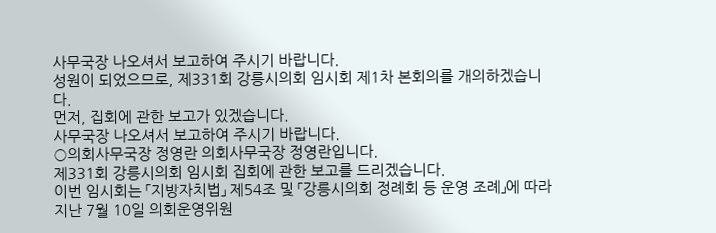사무국장 나오셔서 보고하여 주시기 바랍니다.
성원이 되었으므로, 제331회 강릉시의회 임시회 제1차 본회의를 개의하겠습니다.
먼저, 집회에 관한 보고가 있겠습니다.
사무국장 나오셔서 보고하여 주시기 바랍니다.
○의회사무국장 정영란 의회사무국장 정영란입니다.
제331회 강릉시의회 임시회 집회에 관한 보고를 드리겠습니다.
이번 임시회는 「지방자치법」 제54조 및 「강릉시의회 정례회 등 운영 조례」에 따라 지난 7월 10일 의회운영위원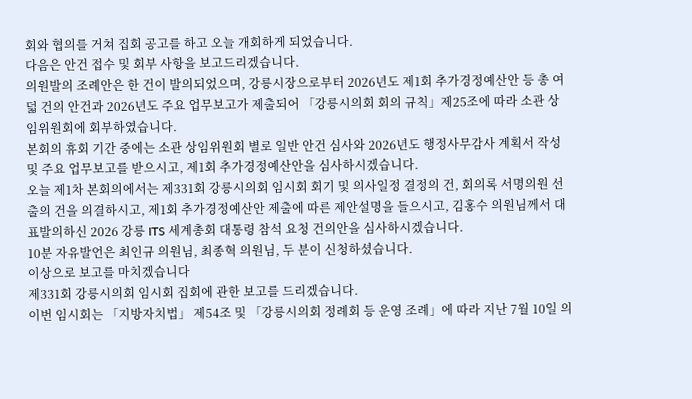회와 협의를 거쳐 집회 공고를 하고 오늘 개회하게 되었습니다.
다음은 안건 접수 및 회부 사항을 보고드리겠습니다.
의원발의 조례안은 한 건이 발의되었으며, 강릉시장으로부터 2026년도 제1회 추가경정예산안 등 총 여덟 건의 안건과 2026년도 주요 업무보고가 제출되어 「강릉시의회 회의 규칙」제25조에 따라 소관 상임위원회에 회부하였습니다.
본회의 휴회 기간 중에는 소관 상임위원회 별로 일반 안건 심사와 2026년도 행정사무감사 계획서 작성 및 주요 업무보고를 받으시고, 제1회 추가경정예산안을 심사하시겠습니다.
오늘 제1차 본회의에서는 제331회 강릉시의회 임시회 회기 및 의사일정 결정의 건, 회의록 서명의원 선출의 건을 의결하시고, 제1회 추가경정예산안 제출에 따른 제안설명을 들으시고, 김홍수 의원님께서 대표발의하신 2026 강릉 ITS 세계총회 대통령 참석 요청 건의안을 심사하시겠습니다.
10분 자유발언은 최인규 의원님, 최종혁 의원님, 두 분이 신청하셨습니다.
이상으로 보고를 마치겠습니다
제331회 강릉시의회 임시회 집회에 관한 보고를 드리겠습니다.
이번 임시회는 「지방자치법」 제54조 및 「강릉시의회 정례회 등 운영 조례」에 따라 지난 7월 10일 의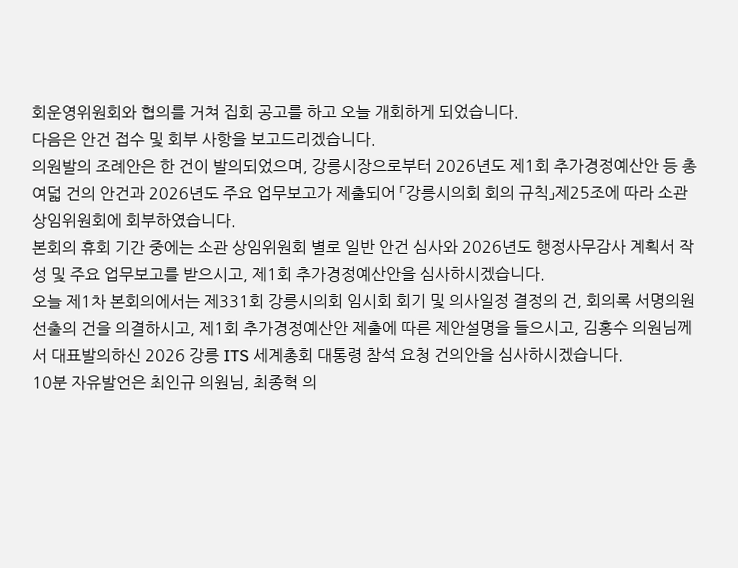회운영위원회와 협의를 거쳐 집회 공고를 하고 오늘 개회하게 되었습니다.
다음은 안건 접수 및 회부 사항을 보고드리겠습니다.
의원발의 조례안은 한 건이 발의되었으며, 강릉시장으로부터 2026년도 제1회 추가경정예산안 등 총 여덟 건의 안건과 2026년도 주요 업무보고가 제출되어 「강릉시의회 회의 규칙」제25조에 따라 소관 상임위원회에 회부하였습니다.
본회의 휴회 기간 중에는 소관 상임위원회 별로 일반 안건 심사와 2026년도 행정사무감사 계획서 작성 및 주요 업무보고를 받으시고, 제1회 추가경정예산안을 심사하시겠습니다.
오늘 제1차 본회의에서는 제331회 강릉시의회 임시회 회기 및 의사일정 결정의 건, 회의록 서명의원 선출의 건을 의결하시고, 제1회 추가경정예산안 제출에 따른 제안설명을 들으시고, 김홍수 의원님께서 대표발의하신 2026 강릉 ITS 세계총회 대통령 참석 요청 건의안을 심사하시겠습니다.
10분 자유발언은 최인규 의원님, 최종혁 의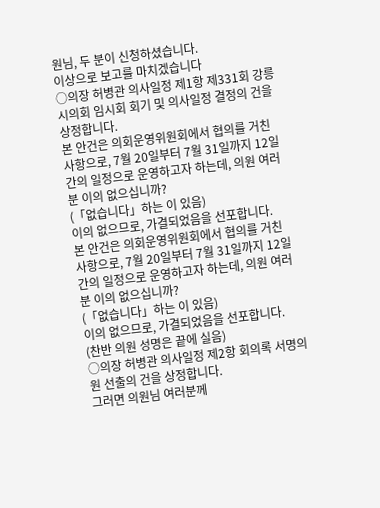원님, 두 분이 신청하셨습니다.
이상으로 보고를 마치겠습니다
○의장 허병관 의사일정 제1항 제331회 강릉시의회 임시회 회기 및 의사일정 결정의 건을 상정합니다.
본 안건은 의회운영위원회에서 협의를 거친 사항으로, 7월 20일부터 7월 31일까지 12일간의 일정으로 운영하고자 하는데, 의원 여러분 이의 없으십니까?
(「없습니다」하는 이 있음)
이의 없으므로, 가결되었음을 선포합니다.
본 안건은 의회운영위원회에서 협의를 거친 사항으로, 7월 20일부터 7월 31일까지 12일간의 일정으로 운영하고자 하는데, 의원 여러분 이의 없으십니까?
(「없습니다」하는 이 있음)
이의 없으므로, 가결되었음을 선포합니다.
(찬반 의원 성명은 끝에 실음)
○의장 허병관 의사일정 제2항 회의록 서명의원 선출의 건을 상정합니다.
그러면 의원님 여러분께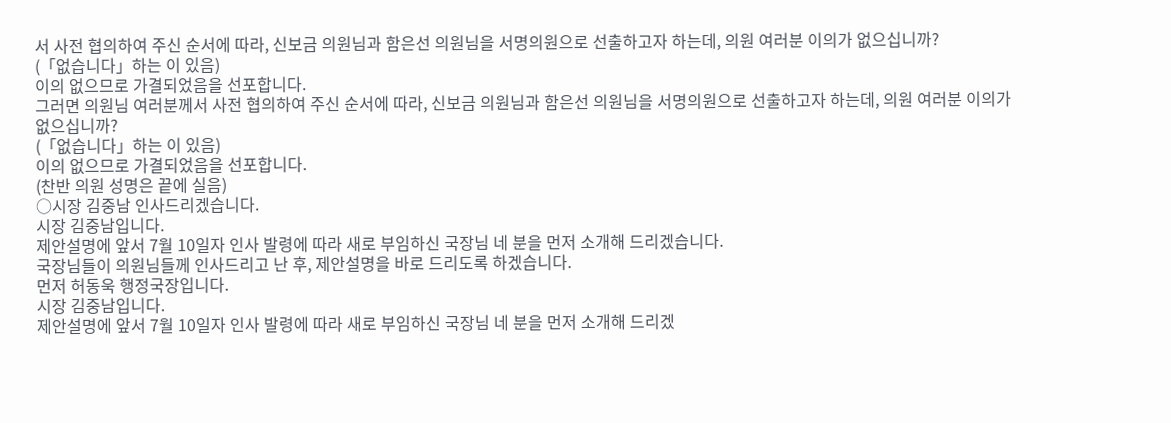서 사전 협의하여 주신 순서에 따라, 신보금 의원님과 함은선 의원님을 서명의원으로 선출하고자 하는데, 의원 여러분 이의가 없으십니까?
(「없습니다」하는 이 있음)
이의 없으므로 가결되었음을 선포합니다.
그러면 의원님 여러분께서 사전 협의하여 주신 순서에 따라, 신보금 의원님과 함은선 의원님을 서명의원으로 선출하고자 하는데, 의원 여러분 이의가 없으십니까?
(「없습니다」하는 이 있음)
이의 없으므로 가결되었음을 선포합니다.
(찬반 의원 성명은 끝에 실음)
○시장 김중남 인사드리겠습니다.
시장 김중남입니다.
제안설명에 앞서 7월 10일자 인사 발령에 따라 새로 부임하신 국장님 네 분을 먼저 소개해 드리겠습니다.
국장님들이 의원님들께 인사드리고 난 후, 제안설명을 바로 드리도록 하겠습니다.
먼저 허동욱 행정국장입니다.
시장 김중남입니다.
제안설명에 앞서 7월 10일자 인사 발령에 따라 새로 부임하신 국장님 네 분을 먼저 소개해 드리겠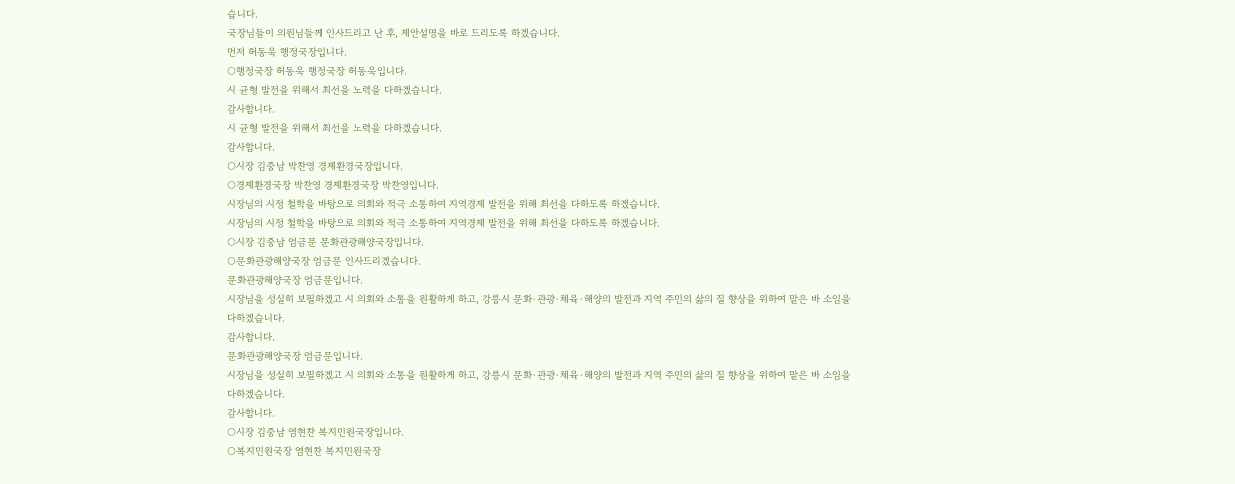습니다.
국장님들이 의원님들께 인사드리고 난 후, 제안설명을 바로 드리도록 하겠습니다.
먼저 허동욱 행정국장입니다.
○행정국장 허동욱 행정국장 허동욱입니다.
시 균형 발전을 위해서 최선을 노력을 다하겠습니다.
감사합니다.
시 균형 발전을 위해서 최선을 노력을 다하겠습니다.
감사합니다.
○시장 김중남 박찬영 경제환경국장입니다.
○경제환경국장 박찬영 경제환경국장 박찬영입니다.
시장님의 시정 철학을 바탕으로 의회와 적극 소통하여 지역경제 발전을 위해 최선을 다하도록 하겠습니다.
시장님의 시정 철학을 바탕으로 의회와 적극 소통하여 지역경제 발전을 위해 최선을 다하도록 하겠습니다.
○시장 김중남 엄금문 문화관광해양국장입니다.
○문화관광해양국장 엄금문 인사드리겠습니다.
문화관광해양국장 엄금문입니다.
시장님을 성실히 보필하겠고 시 의회와 소통을 원활하게 하고, 강릉시 문화·관광·체육·해양의 발전과 지역 주민의 삶의 질 향상을 위하여 맡은 바 소임을 다하겠습니다.
감사합니다.
문화관광해양국장 엄금문입니다.
시장님을 성실히 보필하겠고 시 의회와 소통을 원활하게 하고, 강릉시 문화·관광·체육·해양의 발전과 지역 주민의 삶의 질 향상을 위하여 맡은 바 소임을 다하겠습니다.
감사합니다.
○시장 김중남 염현찬 복지민원국장입니다.
○복지민원국장 염현찬 복지민원국장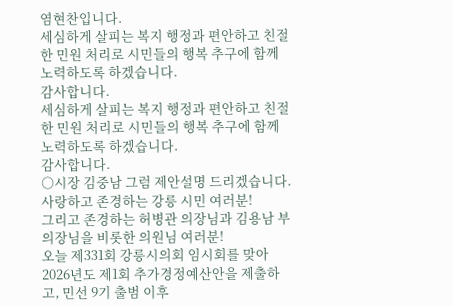염현찬입니다.
세심하게 살피는 복지 행정과 편안하고 친절한 민원 처리로 시민들의 행복 추구에 함께 노력하도록 하겠습니다.
감사합니다.
세심하게 살피는 복지 행정과 편안하고 친절한 민원 처리로 시민들의 행복 추구에 함께 노력하도록 하겠습니다.
감사합니다.
○시장 김중남 그럼 제안설명 드리겠습니다.
사랑하고 존경하는 강릉 시민 여러분!
그리고 존경하는 허병관 의장님과 김용남 부의장님을 비롯한 의원님 여러분!
오늘 제331회 강릉시의회 임시회를 맞아 2026년도 제1회 추가경정예산안을 제출하고, 민선 9기 출범 이후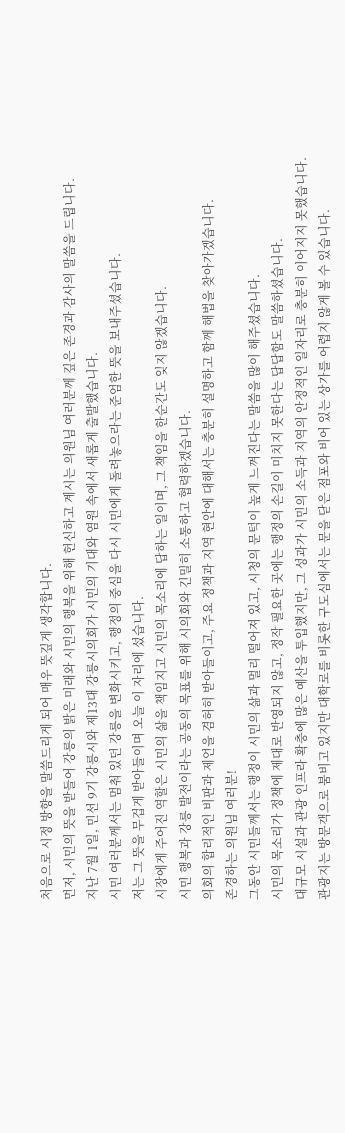처음으로 시정 방향을 말씀드리게 되어 매우 뜻깊게 생각합니다.
먼저, 시민의 뜻을 받들어 강릉의 밝은 미래와 시민의 행복을 위해 헌신하고 계시는 의원님 여러분께 깊은 존경과 감사의 말씀을 드립니다.
지난 7월 1일, 민선 9기 강릉시와 제13대 강릉시의회가 시민의 기대와 염원 속에서 새롭게 출발했습니다.
시민 여러분께서는 멈춰 있던 강릉을 변화시키고, 행정의 중심을 다시 시민에게 돌려놓으라는 준엄한 뜻을 보내주셨습니다.
저는 그 뜻을 무겁게 받아들이며 오늘 이 자리에 섰습니다.
시장에게 주어진 역할은 시민의 삶을 책임지고 시민의 목소리에 답하는 일이며, 그 책임을 한순간도 잊지 않겠습니다.
시민 행복과 강릉 발전이라는 공동의 목표를 위해 시의회와 긴밀히 소통하고 협력하겠습니다.
의회의 합리적인 비판과 제언을 겸허히 받아들이고, 주요 정책과 지역 현안에 대해서는 충분히 설명하고 함께 해법을 찾아가겠습니다.
존경하는 의원님 여러분!
그동안 시민들께서는 행정이 시민의 삶과 멀리 떨어져 있고, 시청의 문턱이 높게 느껴진다는 말씀을 많이 해주셨습니다.
시민의 목소리가 정책에 제대로 반영되지 않고, 정작 필요한 곳에는 행정의 손길이 미치지 못한다는 답답함도 말씀하셨습니다.
대규모 시설과 관광 인프라 확충에 많은 예산을 투입했지만, 그 성과가 시민의 소득과 지역의 안정적인 일자리로 충분히 이어지지 못했습니다.
관광지는 방문객으로 붐비고 있지만 대학로를 비롯한 구도심에서는 문을 닫은 점포와 비어 있는 상가를 어렵지 않게 볼 수 있습니다.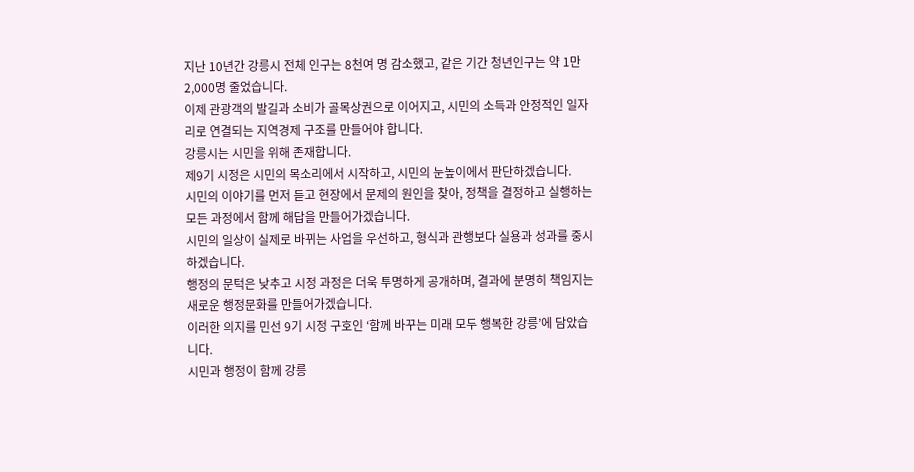지난 10년간 강릉시 전체 인구는 8천여 명 감소했고, 같은 기간 청년인구는 약 1만 2,000명 줄었습니다.
이제 관광객의 발길과 소비가 골목상권으로 이어지고, 시민의 소득과 안정적인 일자리로 연결되는 지역경제 구조를 만들어야 합니다.
강릉시는 시민을 위해 존재합니다.
제9기 시정은 시민의 목소리에서 시작하고, 시민의 눈높이에서 판단하겠습니다.
시민의 이야기를 먼저 듣고 현장에서 문제의 원인을 찾아, 정책을 결정하고 실행하는 모든 과정에서 함께 해답을 만들어가겠습니다.
시민의 일상이 실제로 바뀌는 사업을 우선하고, 형식과 관행보다 실용과 성과를 중시하겠습니다.
행정의 문턱은 낮추고 시정 과정은 더욱 투명하게 공개하며, 결과에 분명히 책임지는 새로운 행정문화를 만들어가겠습니다.
이러한 의지를 민선 9기 시정 구호인 ‘함께 바꾸는 미래 모두 행복한 강릉’에 담았습니다.
시민과 행정이 함께 강릉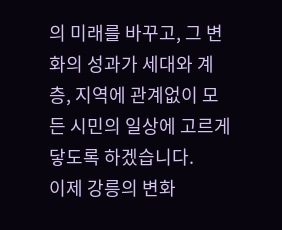의 미래를 바꾸고, 그 변화의 성과가 세대와 계층, 지역에 관계없이 모든 시민의 일상에 고르게 닿도록 하겠습니다.
이제 강릉의 변화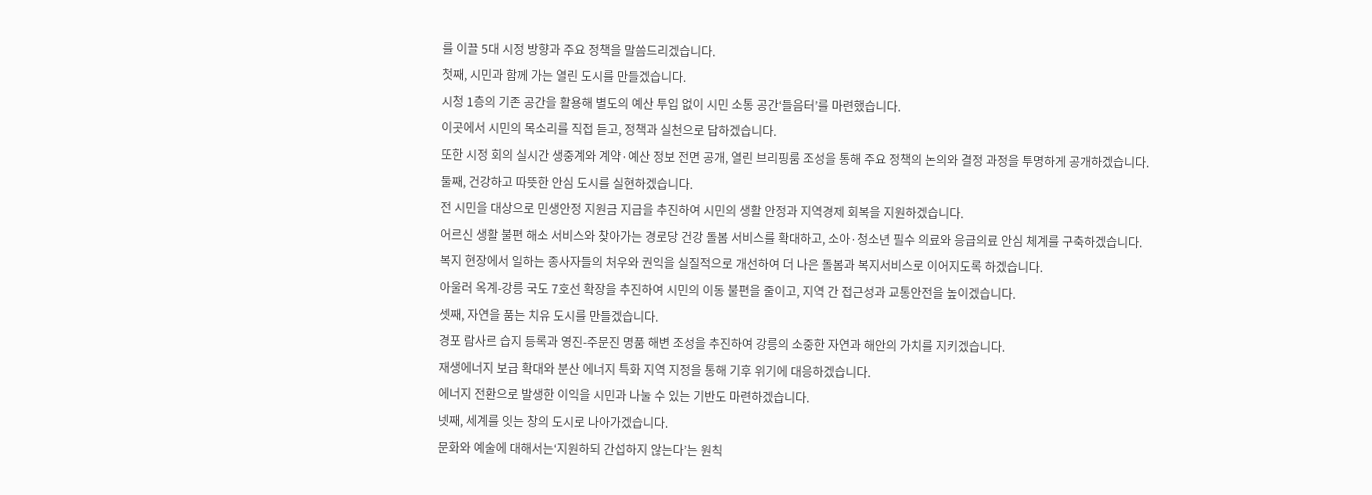를 이끌 5대 시정 방향과 주요 정책을 말씀드리겠습니다.
첫째, 시민과 함께 가는 열린 도시를 만들겠습니다.
시청 1층의 기존 공간을 활용해 별도의 예산 투입 없이 시민 소통 공간‘들음터’를 마련했습니다.
이곳에서 시민의 목소리를 직접 듣고, 정책과 실천으로 답하겠습니다.
또한 시정 회의 실시간 생중계와 계약·예산 정보 전면 공개, 열린 브리핑룸 조성을 통해 주요 정책의 논의와 결정 과정을 투명하게 공개하겠습니다.
둘째, 건강하고 따뜻한 안심 도시를 실현하겠습니다.
전 시민을 대상으로 민생안정 지원금 지급을 추진하여 시민의 생활 안정과 지역경제 회복을 지원하겠습니다.
어르신 생활 불편 해소 서비스와 찾아가는 경로당 건강 돌봄 서비스를 확대하고, 소아·청소년 필수 의료와 응급의료 안심 체계를 구축하겠습니다.
복지 현장에서 일하는 종사자들의 처우와 권익을 실질적으로 개선하여 더 나은 돌봄과 복지서비스로 이어지도록 하겠습니다.
아울러 옥계-강릉 국도 7호선 확장을 추진하여 시민의 이동 불편을 줄이고, 지역 간 접근성과 교통안전을 높이겠습니다.
셋째, 자연을 품는 치유 도시를 만들겠습니다.
경포 람사르 습지 등록과 영진-주문진 명품 해변 조성을 추진하여 강릉의 소중한 자연과 해안의 가치를 지키겠습니다.
재생에너지 보급 확대와 분산 에너지 특화 지역 지정을 통해 기후 위기에 대응하겠습니다.
에너지 전환으로 발생한 이익을 시민과 나눌 수 있는 기반도 마련하겠습니다.
넷째, 세계를 잇는 창의 도시로 나아가겠습니다.
문화와 예술에 대해서는‘지원하되 간섭하지 않는다’는 원칙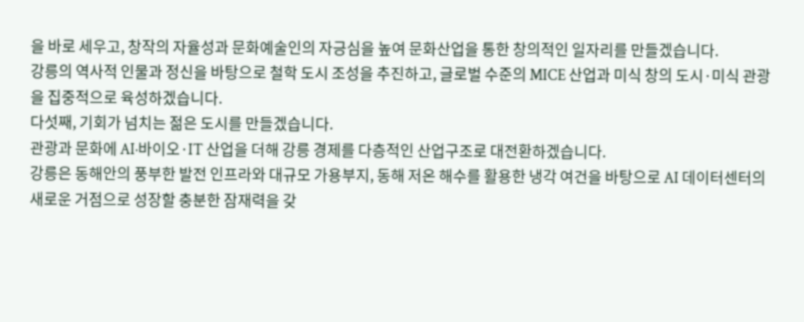을 바로 세우고, 창작의 자율성과 문화예술인의 자긍심을 높여 문화산업을 통한 창의적인 일자리를 만들겠습니다.
강릉의 역사적 인물과 정신을 바탕으로 철학 도시 조성을 추진하고, 글로벌 수준의 MICE 산업과 미식 창의 도시·미식 관광을 집중적으로 육성하겠습니다.
다섯째, 기회가 넘치는 젊은 도시를 만들겠습니다.
관광과 문화에 AI·바이오·IT 산업을 더해 강릉 경제를 다층적인 산업구조로 대전환하겠습니다.
강릉은 동해안의 풍부한 발전 인프라와 대규모 가용부지, 동해 저온 해수를 활용한 냉각 여건을 바탕으로 AI 데이터센터의 새로운 거점으로 성장할 충분한 잠재력을 갖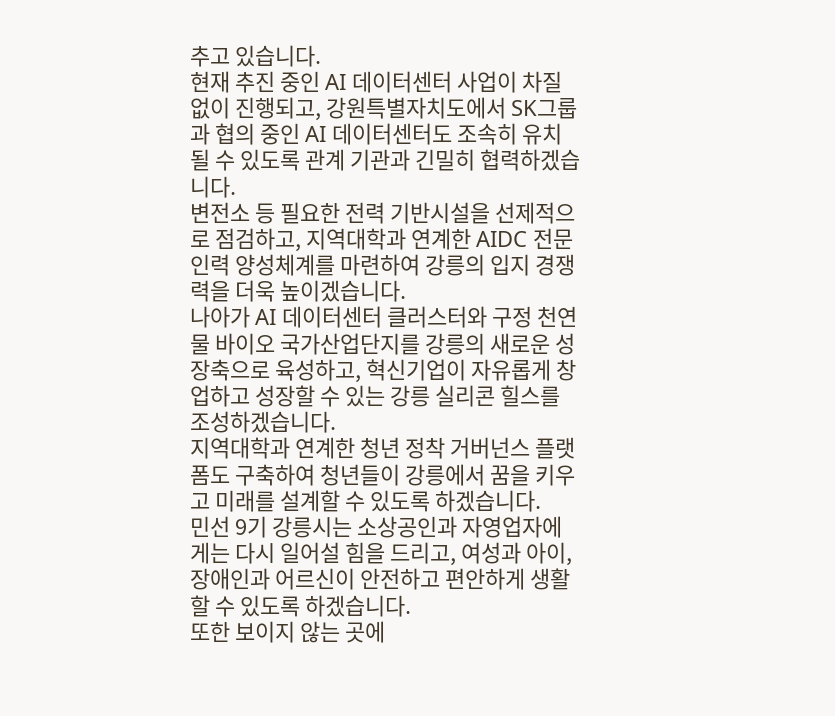추고 있습니다.
현재 추진 중인 AI 데이터센터 사업이 차질 없이 진행되고, 강원특별자치도에서 SK그룹과 협의 중인 AI 데이터센터도 조속히 유치될 수 있도록 관계 기관과 긴밀히 협력하겠습니다.
변전소 등 필요한 전력 기반시설을 선제적으로 점검하고, 지역대학과 연계한 AIDC 전문인력 양성체계를 마련하여 강릉의 입지 경쟁력을 더욱 높이겠습니다.
나아가 AI 데이터센터 클러스터와 구정 천연물 바이오 국가산업단지를 강릉의 새로운 성장축으로 육성하고, 혁신기업이 자유롭게 창업하고 성장할 수 있는 강릉 실리콘 힐스를 조성하겠습니다.
지역대학과 연계한 청년 정착 거버넌스 플랫폼도 구축하여 청년들이 강릉에서 꿈을 키우고 미래를 설계할 수 있도록 하겠습니다.
민선 9기 강릉시는 소상공인과 자영업자에게는 다시 일어설 힘을 드리고, 여성과 아이, 장애인과 어르신이 안전하고 편안하게 생활할 수 있도록 하겠습니다.
또한 보이지 않는 곳에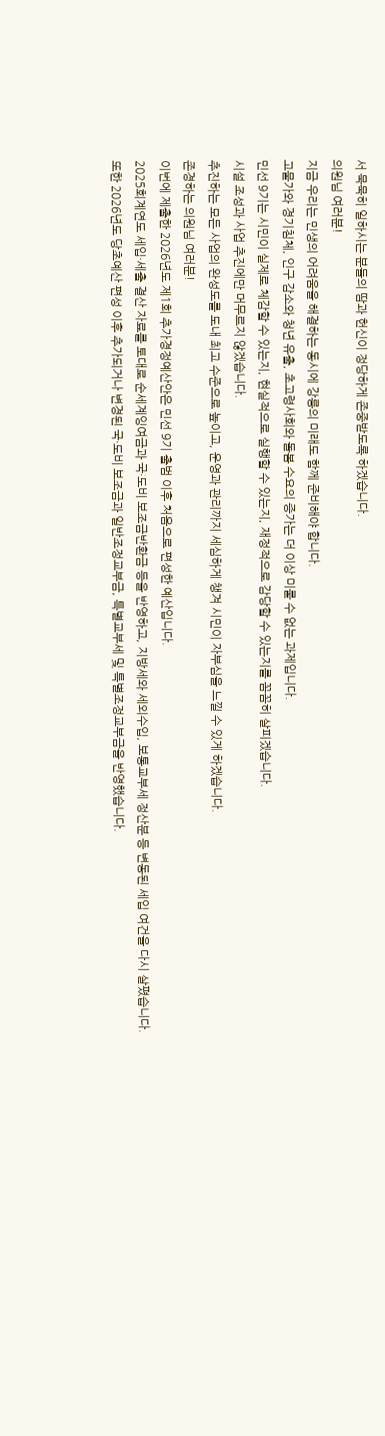서 묵묵히 일하시는 분들의 땀과 헌신이 정당하게 존중받도록 하겠습니다.
의원님 여러분!
지금 우리는 민생의 어려움을 해결하는 동시에 강릉의 미래도 함께 준비해야 합니다.
고물가와 경기침체, 인구 감소와 청년 유출, 초고령사회와 돌봄 수요의 증가는 더 이상 미룰 수 없는 과제입니다.
민선 9기는 시민이 실제로 체감할 수 있는지, 현실적으로 실행할 수 있는지, 재정적으로 감당할 수 있는지를 꼼꼼히 살피겠습니다.
시설 조성과 사업 추진에만 머무르지 않겠습니다.
추진하는 모든 사업의 완성도를 도내 최고 수준으로 높이고, 운영과 관리까지 세심하게 챙겨 시민이 자부심을 느낄 수 있게 하겠습니다.
존경하는 의원님 여러분!
이번에 제출한 2026년도 제1회 추가경정예산안은 민선 9기 출범 이후 처음으로 편성한 예산입니다.
2025회계연도 세입·세출 결산 자료를 토대로 순세계잉여금과 국·도비 보조금반환금 등을 반영하고, 지방세와 세외수입, 보통교부세 정산분 등 변동된 세입 여건을 다시 살폈습니다.
또한 2026년도 당초예산 편성 이후 추가되거나 변경된 국·도비 보조금과 일반조정교부금, 특별교부세 및 특별조정교부금을 반영했습니다.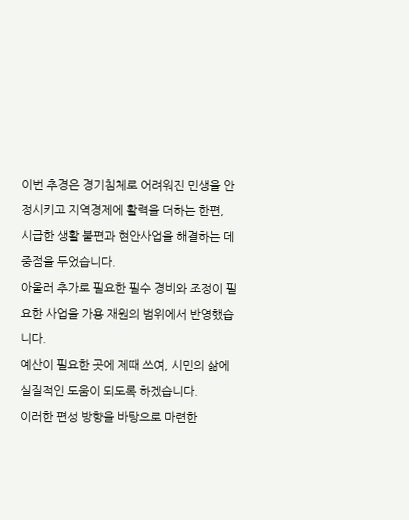이번 추경은 경기침체로 어려워진 민생을 안정시키고 지역경제에 활력을 더하는 한편, 시급한 생활 불편과 현안사업을 해결하는 데 중점을 두었습니다.
아울러 추가로 필요한 필수 경비와 조정이 필요한 사업을 가용 재원의 범위에서 반영했습니다.
예산이 필요한 곳에 제때 쓰여, 시민의 삶에 실질적인 도움이 되도록 하겠습니다.
이러한 편성 방향을 바탕으로 마련한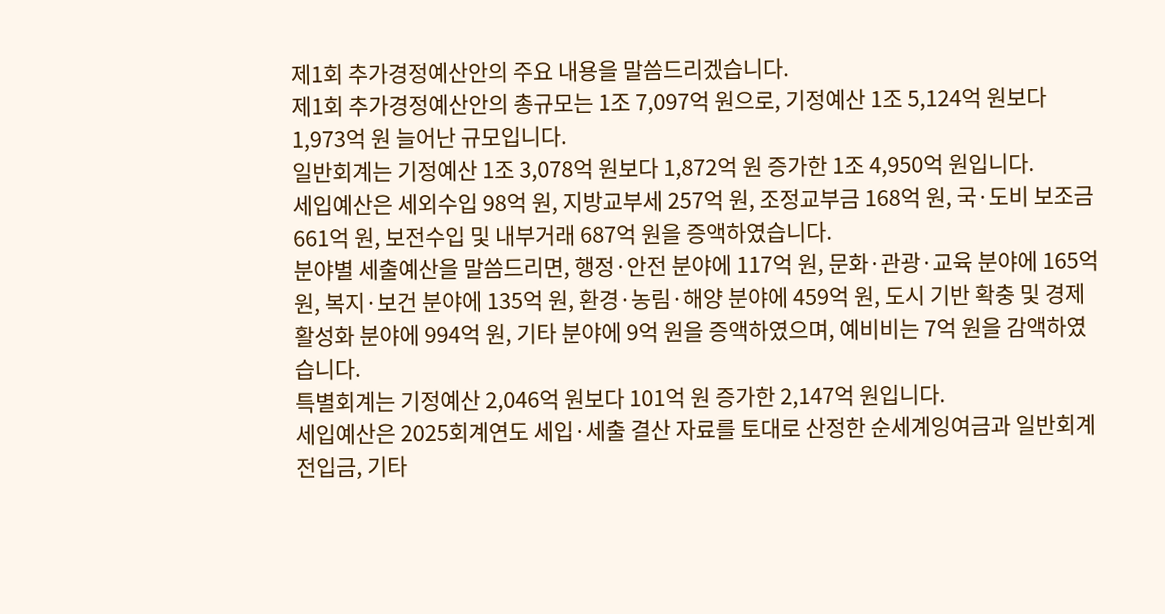제1회 추가경정예산안의 주요 내용을 말씀드리겠습니다.
제1회 추가경정예산안의 총규모는 1조 7,097억 원으로, 기정예산 1조 5,124억 원보다 1,973억 원 늘어난 규모입니다.
일반회계는 기정예산 1조 3,078억 원보다 1,872억 원 증가한 1조 4,950억 원입니다.
세입예산은 세외수입 98억 원, 지방교부세 257억 원, 조정교부금 168억 원, 국·도비 보조금 661억 원, 보전수입 및 내부거래 687억 원을 증액하였습니다.
분야별 세출예산을 말씀드리면, 행정·안전 분야에 117억 원, 문화·관광·교육 분야에 165억 원, 복지·보건 분야에 135억 원, 환경·농림·해양 분야에 459억 원, 도시 기반 확충 및 경제 활성화 분야에 994억 원, 기타 분야에 9억 원을 증액하였으며, 예비비는 7억 원을 감액하였습니다.
특별회계는 기정예산 2,046억 원보다 101억 원 증가한 2,147억 원입니다.
세입예산은 2025회계연도 세입·세출 결산 자료를 토대로 산정한 순세계잉여금과 일반회계 전입금, 기타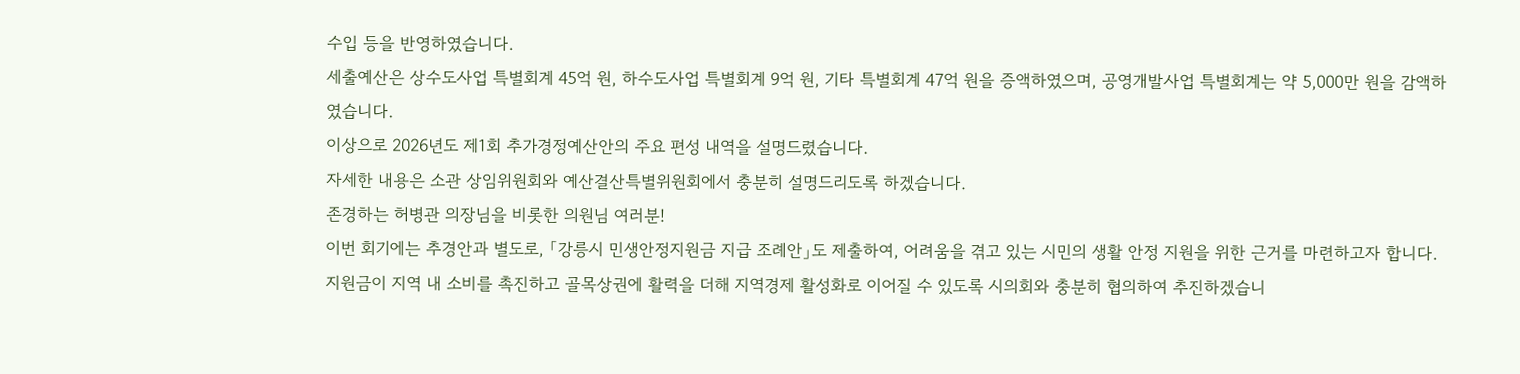수입 등을 반영하였습니다.
세출예산은 상수도사업 특별회계 45억 원, 하수도사업 특별회계 9억 원, 기타 특별회계 47억 원을 증액하였으며, 공영개발사업 특별회계는 약 5,000만 원을 감액하였습니다.
이상으로 2026년도 제1회 추가경정예산안의 주요 편성 내역을 설명드렸습니다.
자세한 내용은 소관 상임위원회와 예산결산특별위원회에서 충분히 설명드리도록 하겠습니다.
존경하는 허병관 의장님을 비롯한 의원님 여러분!
이번 회기에는 추경안과 별도로, 「강릉시 민생안정지원금 지급 조례안」도 제출하여, 어려움을 겪고 있는 시민의 생활 안정 지원을 위한 근거를 마련하고자 합니다.
지원금이 지역 내 소비를 촉진하고 골목상권에 활력을 더해 지역경제 활성화로 이어질 수 있도록 시의회와 충분히 협의하여 추진하겠습니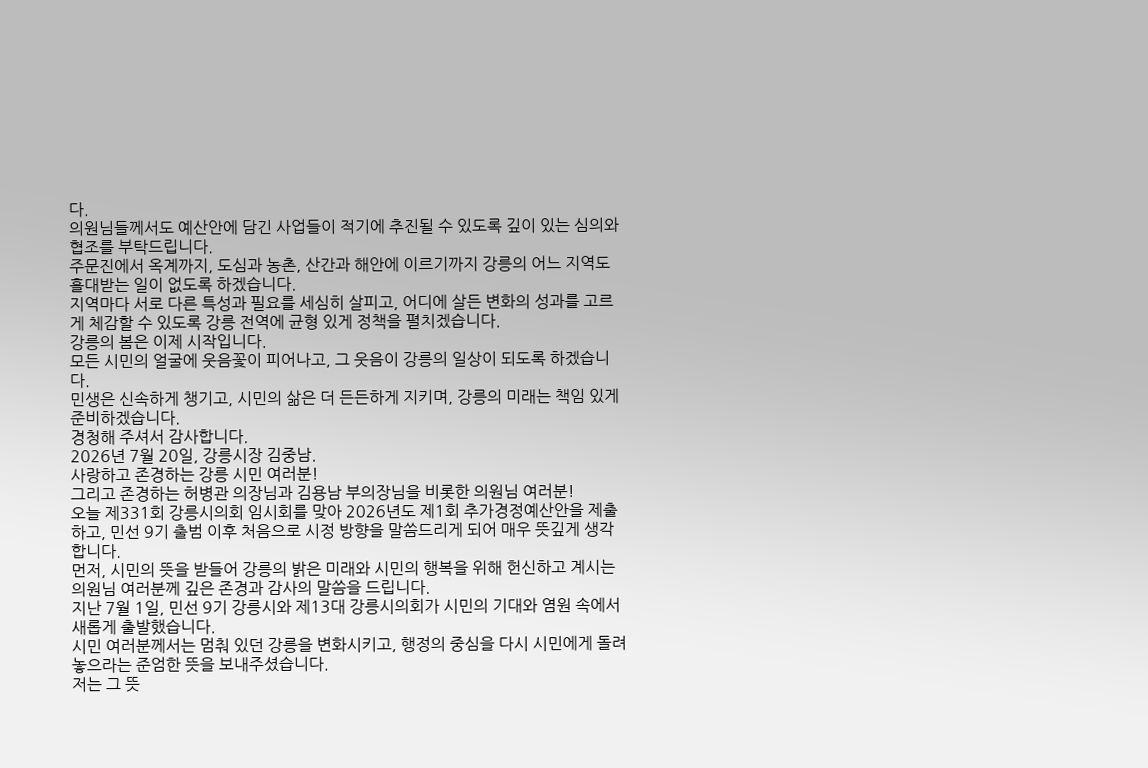다.
의원님들께서도 예산안에 담긴 사업들이 적기에 추진될 수 있도록 깊이 있는 심의와 협조를 부탁드립니다.
주문진에서 옥계까지, 도심과 농촌, 산간과 해안에 이르기까지 강릉의 어느 지역도 홀대받는 일이 없도록 하겠습니다.
지역마다 서로 다른 특성과 필요를 세심히 살피고, 어디에 살든 변화의 성과를 고르게 체감할 수 있도록 강릉 전역에 균형 있게 정책을 펼치겠습니다.
강릉의 봄은 이제 시작입니다.
모든 시민의 얼굴에 웃음꽃이 피어나고, 그 웃음이 강릉의 일상이 되도록 하겠습니다.
민생은 신속하게 챙기고, 시민의 삶은 더 든든하게 지키며, 강릉의 미래는 책임 있게 준비하겠습니다.
경청해 주셔서 감사합니다.
2026년 7월 20일, 강릉시장 김중남.
사랑하고 존경하는 강릉 시민 여러분!
그리고 존경하는 허병관 의장님과 김용남 부의장님을 비롯한 의원님 여러분!
오늘 제331회 강릉시의회 임시회를 맞아 2026년도 제1회 추가경정예산안을 제출하고, 민선 9기 출범 이후 처음으로 시정 방향을 말씀드리게 되어 매우 뜻깊게 생각합니다.
먼저, 시민의 뜻을 받들어 강릉의 밝은 미래와 시민의 행복을 위해 헌신하고 계시는 의원님 여러분께 깊은 존경과 감사의 말씀을 드립니다.
지난 7월 1일, 민선 9기 강릉시와 제13대 강릉시의회가 시민의 기대와 염원 속에서 새롭게 출발했습니다.
시민 여러분께서는 멈춰 있던 강릉을 변화시키고, 행정의 중심을 다시 시민에게 돌려놓으라는 준엄한 뜻을 보내주셨습니다.
저는 그 뜻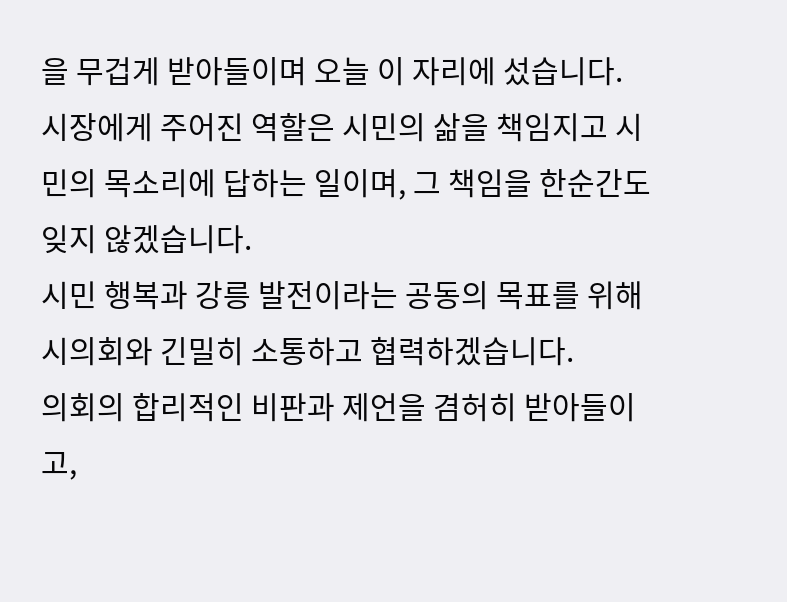을 무겁게 받아들이며 오늘 이 자리에 섰습니다.
시장에게 주어진 역할은 시민의 삶을 책임지고 시민의 목소리에 답하는 일이며, 그 책임을 한순간도 잊지 않겠습니다.
시민 행복과 강릉 발전이라는 공동의 목표를 위해 시의회와 긴밀히 소통하고 협력하겠습니다.
의회의 합리적인 비판과 제언을 겸허히 받아들이고,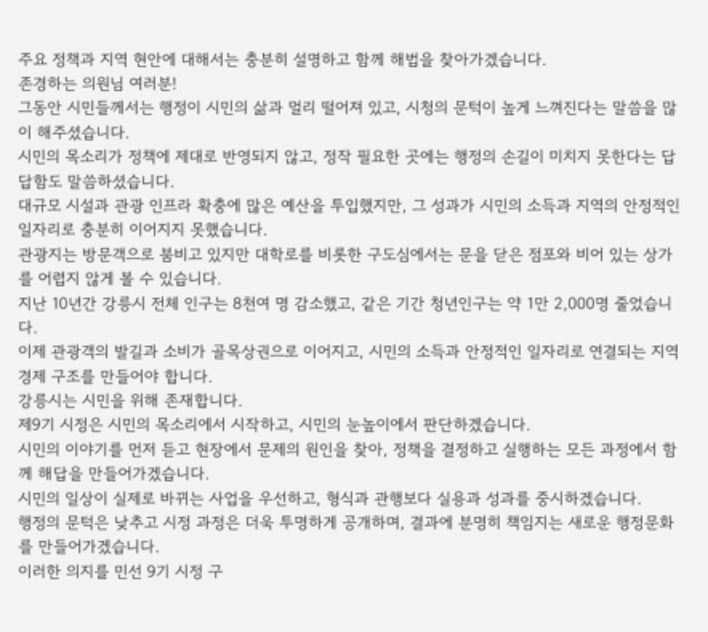주요 정책과 지역 현안에 대해서는 충분히 설명하고 함께 해법을 찾아가겠습니다.
존경하는 의원님 여러분!
그동안 시민들께서는 행정이 시민의 삶과 멀리 떨어져 있고, 시청의 문턱이 높게 느껴진다는 말씀을 많이 해주셨습니다.
시민의 목소리가 정책에 제대로 반영되지 않고, 정작 필요한 곳에는 행정의 손길이 미치지 못한다는 답답함도 말씀하셨습니다.
대규모 시설과 관광 인프라 확충에 많은 예산을 투입했지만, 그 성과가 시민의 소득과 지역의 안정적인 일자리로 충분히 이어지지 못했습니다.
관광지는 방문객으로 붐비고 있지만 대학로를 비롯한 구도심에서는 문을 닫은 점포와 비어 있는 상가를 어렵지 않게 볼 수 있습니다.
지난 10년간 강릉시 전체 인구는 8천여 명 감소했고, 같은 기간 청년인구는 약 1만 2,000명 줄었습니다.
이제 관광객의 발길과 소비가 골목상권으로 이어지고, 시민의 소득과 안정적인 일자리로 연결되는 지역경제 구조를 만들어야 합니다.
강릉시는 시민을 위해 존재합니다.
제9기 시정은 시민의 목소리에서 시작하고, 시민의 눈높이에서 판단하겠습니다.
시민의 이야기를 먼저 듣고 현장에서 문제의 원인을 찾아, 정책을 결정하고 실행하는 모든 과정에서 함께 해답을 만들어가겠습니다.
시민의 일상이 실제로 바뀌는 사업을 우선하고, 형식과 관행보다 실용과 성과를 중시하겠습니다.
행정의 문턱은 낮추고 시정 과정은 더욱 투명하게 공개하며, 결과에 분명히 책임지는 새로운 행정문화를 만들어가겠습니다.
이러한 의지를 민선 9기 시정 구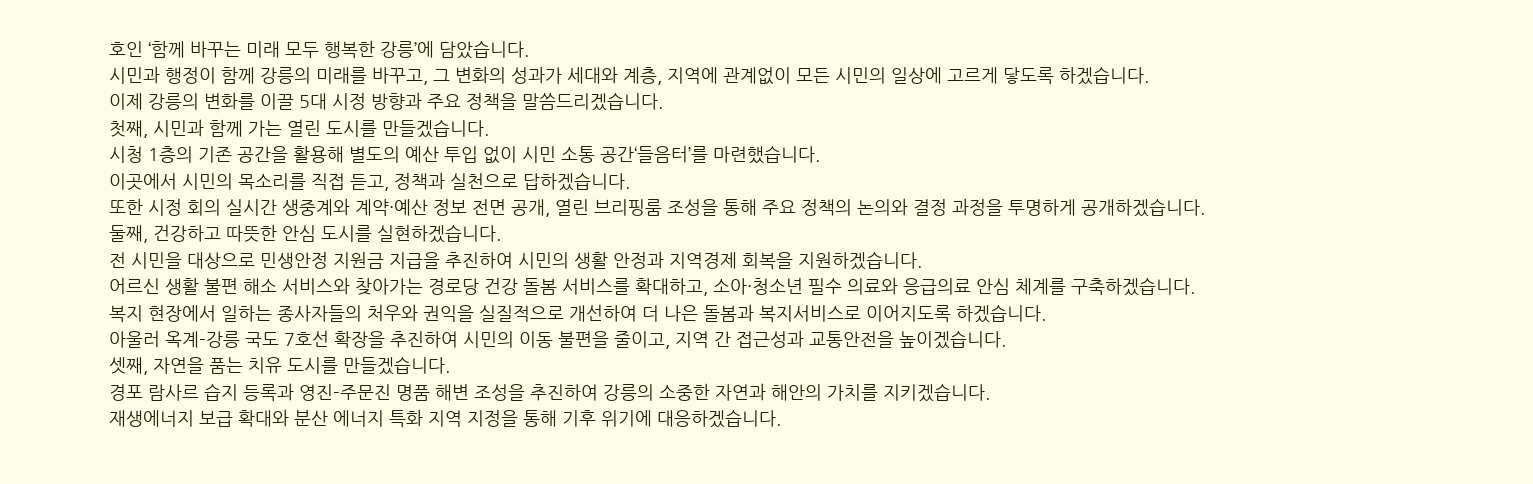호인 ‘함께 바꾸는 미래 모두 행복한 강릉’에 담았습니다.
시민과 행정이 함께 강릉의 미래를 바꾸고, 그 변화의 성과가 세대와 계층, 지역에 관계없이 모든 시민의 일상에 고르게 닿도록 하겠습니다.
이제 강릉의 변화를 이끌 5대 시정 방향과 주요 정책을 말씀드리겠습니다.
첫째, 시민과 함께 가는 열린 도시를 만들겠습니다.
시청 1층의 기존 공간을 활용해 별도의 예산 투입 없이 시민 소통 공간‘들음터’를 마련했습니다.
이곳에서 시민의 목소리를 직접 듣고, 정책과 실천으로 답하겠습니다.
또한 시정 회의 실시간 생중계와 계약·예산 정보 전면 공개, 열린 브리핑룸 조성을 통해 주요 정책의 논의와 결정 과정을 투명하게 공개하겠습니다.
둘째, 건강하고 따뜻한 안심 도시를 실현하겠습니다.
전 시민을 대상으로 민생안정 지원금 지급을 추진하여 시민의 생활 안정과 지역경제 회복을 지원하겠습니다.
어르신 생활 불편 해소 서비스와 찾아가는 경로당 건강 돌봄 서비스를 확대하고, 소아·청소년 필수 의료와 응급의료 안심 체계를 구축하겠습니다.
복지 현장에서 일하는 종사자들의 처우와 권익을 실질적으로 개선하여 더 나은 돌봄과 복지서비스로 이어지도록 하겠습니다.
아울러 옥계-강릉 국도 7호선 확장을 추진하여 시민의 이동 불편을 줄이고, 지역 간 접근성과 교통안전을 높이겠습니다.
셋째, 자연을 품는 치유 도시를 만들겠습니다.
경포 람사르 습지 등록과 영진-주문진 명품 해변 조성을 추진하여 강릉의 소중한 자연과 해안의 가치를 지키겠습니다.
재생에너지 보급 확대와 분산 에너지 특화 지역 지정을 통해 기후 위기에 대응하겠습니다.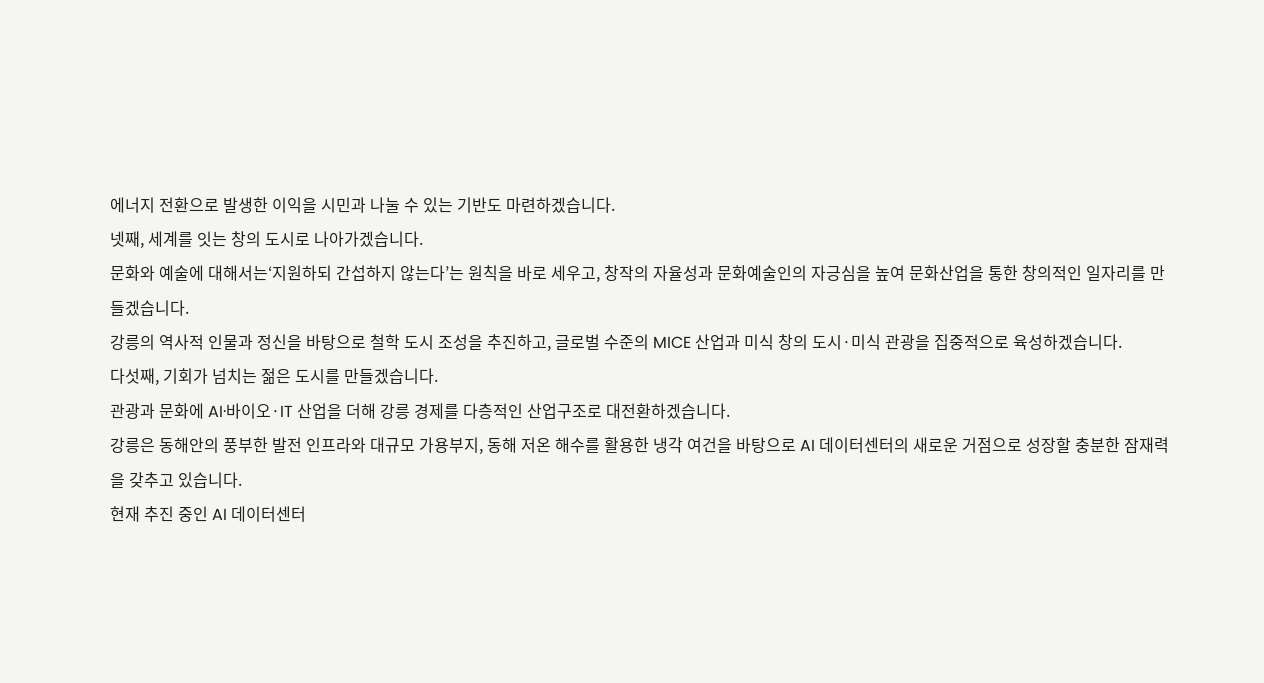에너지 전환으로 발생한 이익을 시민과 나눌 수 있는 기반도 마련하겠습니다.
넷째, 세계를 잇는 창의 도시로 나아가겠습니다.
문화와 예술에 대해서는‘지원하되 간섭하지 않는다’는 원칙을 바로 세우고, 창작의 자율성과 문화예술인의 자긍심을 높여 문화산업을 통한 창의적인 일자리를 만들겠습니다.
강릉의 역사적 인물과 정신을 바탕으로 철학 도시 조성을 추진하고, 글로벌 수준의 MICE 산업과 미식 창의 도시·미식 관광을 집중적으로 육성하겠습니다.
다섯째, 기회가 넘치는 젊은 도시를 만들겠습니다.
관광과 문화에 AI·바이오·IT 산업을 더해 강릉 경제를 다층적인 산업구조로 대전환하겠습니다.
강릉은 동해안의 풍부한 발전 인프라와 대규모 가용부지, 동해 저온 해수를 활용한 냉각 여건을 바탕으로 AI 데이터센터의 새로운 거점으로 성장할 충분한 잠재력을 갖추고 있습니다.
현재 추진 중인 AI 데이터센터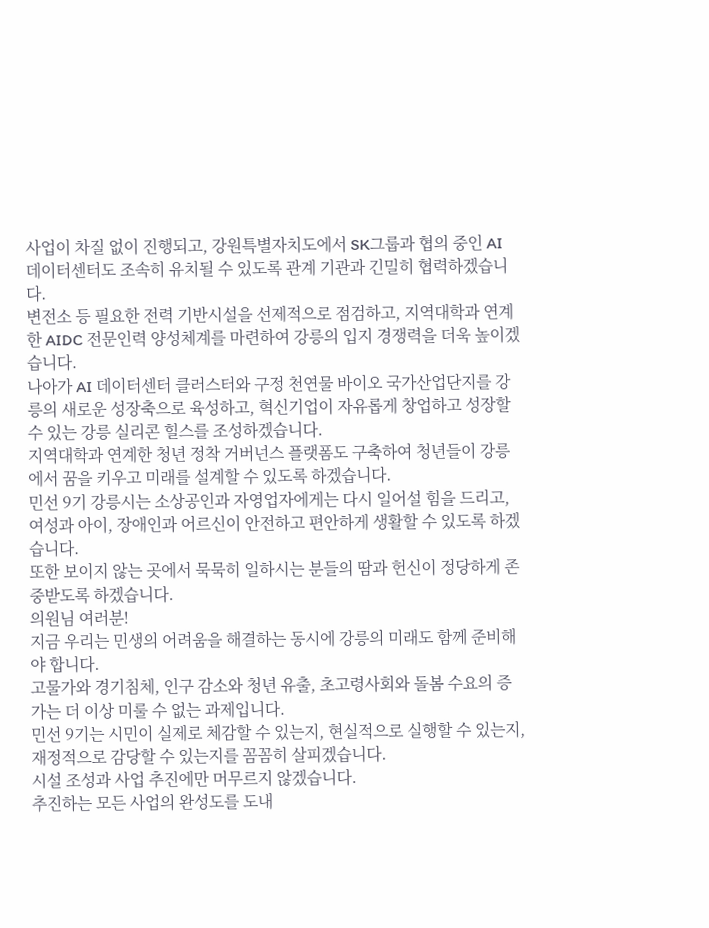사업이 차질 없이 진행되고, 강원특별자치도에서 SK그룹과 협의 중인 AI 데이터센터도 조속히 유치될 수 있도록 관계 기관과 긴밀히 협력하겠습니다.
변전소 등 필요한 전력 기반시설을 선제적으로 점검하고, 지역대학과 연계한 AIDC 전문인력 양성체계를 마련하여 강릉의 입지 경쟁력을 더욱 높이겠습니다.
나아가 AI 데이터센터 클러스터와 구정 천연물 바이오 국가산업단지를 강릉의 새로운 성장축으로 육성하고, 혁신기업이 자유롭게 창업하고 성장할 수 있는 강릉 실리콘 힐스를 조성하겠습니다.
지역대학과 연계한 청년 정착 거버넌스 플랫폼도 구축하여 청년들이 강릉에서 꿈을 키우고 미래를 설계할 수 있도록 하겠습니다.
민선 9기 강릉시는 소상공인과 자영업자에게는 다시 일어설 힘을 드리고, 여성과 아이, 장애인과 어르신이 안전하고 편안하게 생활할 수 있도록 하겠습니다.
또한 보이지 않는 곳에서 묵묵히 일하시는 분들의 땀과 헌신이 정당하게 존중받도록 하겠습니다.
의원님 여러분!
지금 우리는 민생의 어려움을 해결하는 동시에 강릉의 미래도 함께 준비해야 합니다.
고물가와 경기침체, 인구 감소와 청년 유출, 초고령사회와 돌봄 수요의 증가는 더 이상 미룰 수 없는 과제입니다.
민선 9기는 시민이 실제로 체감할 수 있는지, 현실적으로 실행할 수 있는지, 재정적으로 감당할 수 있는지를 꼼꼼히 살피겠습니다.
시설 조성과 사업 추진에만 머무르지 않겠습니다.
추진하는 모든 사업의 완성도를 도내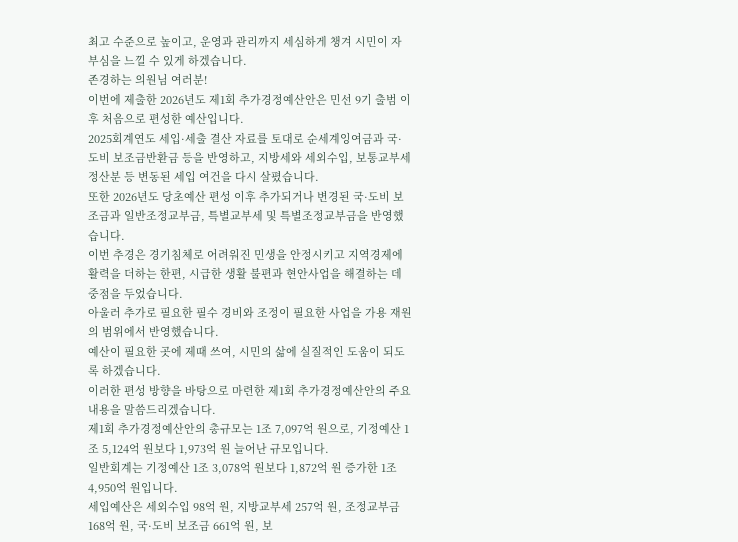최고 수준으로 높이고, 운영과 관리까지 세심하게 챙겨 시민이 자부심을 느낄 수 있게 하겠습니다.
존경하는 의원님 여러분!
이번에 제출한 2026년도 제1회 추가경정예산안은 민선 9기 출범 이후 처음으로 편성한 예산입니다.
2025회계연도 세입·세출 결산 자료를 토대로 순세계잉여금과 국·도비 보조금반환금 등을 반영하고, 지방세와 세외수입, 보통교부세 정산분 등 변동된 세입 여건을 다시 살폈습니다.
또한 2026년도 당초예산 편성 이후 추가되거나 변경된 국·도비 보조금과 일반조정교부금, 특별교부세 및 특별조정교부금을 반영했습니다.
이번 추경은 경기침체로 어려워진 민생을 안정시키고 지역경제에 활력을 더하는 한편, 시급한 생활 불편과 현안사업을 해결하는 데 중점을 두었습니다.
아울러 추가로 필요한 필수 경비와 조정이 필요한 사업을 가용 재원의 범위에서 반영했습니다.
예산이 필요한 곳에 제때 쓰여, 시민의 삶에 실질적인 도움이 되도록 하겠습니다.
이러한 편성 방향을 바탕으로 마련한 제1회 추가경정예산안의 주요 내용을 말씀드리겠습니다.
제1회 추가경정예산안의 총규모는 1조 7,097억 원으로, 기정예산 1조 5,124억 원보다 1,973억 원 늘어난 규모입니다.
일반회계는 기정예산 1조 3,078억 원보다 1,872억 원 증가한 1조 4,950억 원입니다.
세입예산은 세외수입 98억 원, 지방교부세 257억 원, 조정교부금 168억 원, 국·도비 보조금 661억 원, 보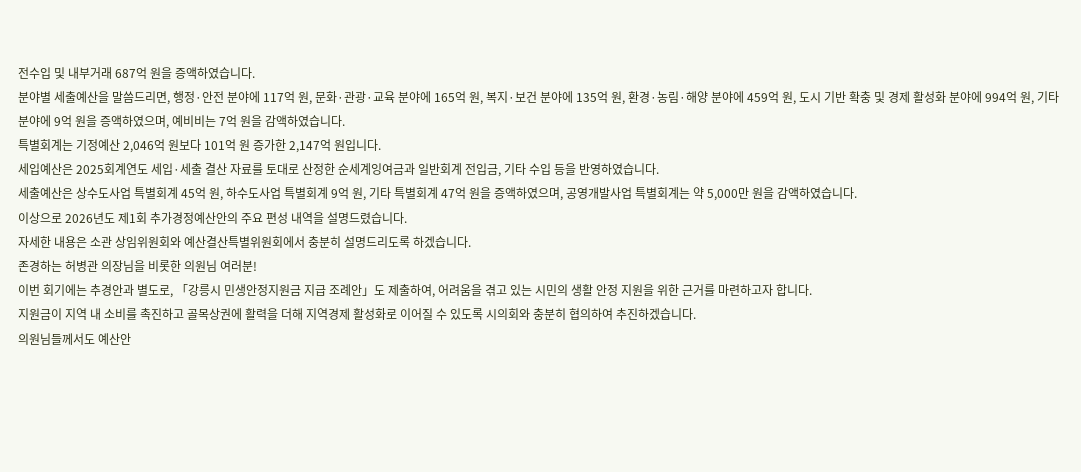전수입 및 내부거래 687억 원을 증액하였습니다.
분야별 세출예산을 말씀드리면, 행정·안전 분야에 117억 원, 문화·관광·교육 분야에 165억 원, 복지·보건 분야에 135억 원, 환경·농림·해양 분야에 459억 원, 도시 기반 확충 및 경제 활성화 분야에 994억 원, 기타 분야에 9억 원을 증액하였으며, 예비비는 7억 원을 감액하였습니다.
특별회계는 기정예산 2,046억 원보다 101억 원 증가한 2,147억 원입니다.
세입예산은 2025회계연도 세입·세출 결산 자료를 토대로 산정한 순세계잉여금과 일반회계 전입금, 기타 수입 등을 반영하였습니다.
세출예산은 상수도사업 특별회계 45억 원, 하수도사업 특별회계 9억 원, 기타 특별회계 47억 원을 증액하였으며, 공영개발사업 특별회계는 약 5,000만 원을 감액하였습니다.
이상으로 2026년도 제1회 추가경정예산안의 주요 편성 내역을 설명드렸습니다.
자세한 내용은 소관 상임위원회와 예산결산특별위원회에서 충분히 설명드리도록 하겠습니다.
존경하는 허병관 의장님을 비롯한 의원님 여러분!
이번 회기에는 추경안과 별도로, 「강릉시 민생안정지원금 지급 조례안」도 제출하여, 어려움을 겪고 있는 시민의 생활 안정 지원을 위한 근거를 마련하고자 합니다.
지원금이 지역 내 소비를 촉진하고 골목상권에 활력을 더해 지역경제 활성화로 이어질 수 있도록 시의회와 충분히 협의하여 추진하겠습니다.
의원님들께서도 예산안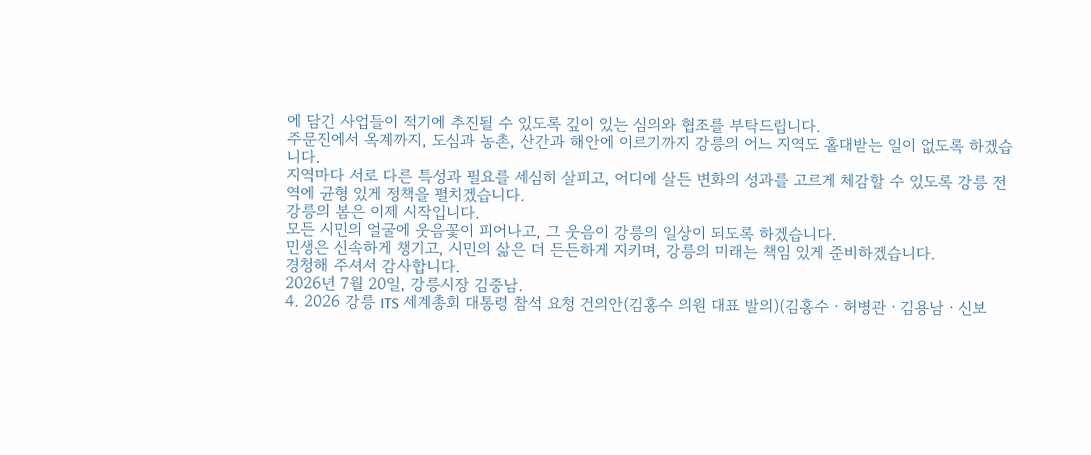에 담긴 사업들이 적기에 추진될 수 있도록 깊이 있는 심의와 협조를 부탁드립니다.
주문진에서 옥계까지, 도심과 농촌, 산간과 해안에 이르기까지 강릉의 어느 지역도 홀대받는 일이 없도록 하겠습니다.
지역마다 서로 다른 특성과 필요를 세심히 살피고, 어디에 살든 변화의 성과를 고르게 체감할 수 있도록 강릉 전역에 균형 있게 정책을 펼치겠습니다.
강릉의 봄은 이제 시작입니다.
모든 시민의 얼굴에 웃음꽃이 피어나고, 그 웃음이 강릉의 일상이 되도록 하겠습니다.
민생은 신속하게 챙기고, 시민의 삶은 더 든든하게 지키며, 강릉의 미래는 책임 있게 준비하겠습니다.
경청해 주셔서 감사합니다.
2026년 7월 20일, 강릉시장 김중남.
4. 2026 강릉 ITS 세계총회 대통령 참석 요청 건의안(김홍수 의원 대표 발의)(김홍수ㆍ허병관ㆍ김용남ㆍ신보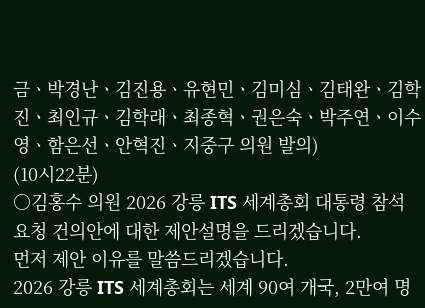금ㆍ박경난ㆍ김진용ㆍ유현민ㆍ김미심ㆍ김태완ㆍ김학진ㆍ최인규ㆍ김학래ㆍ최종혁ㆍ권은숙ㆍ박주연ㆍ이수영ㆍ함은선ㆍ안혁진ㆍ지중구 의원 발의)
(10시22분)
○김홍수 의원 2026 강릉 ITS 세계총회 대통령 참석 요청 건의안에 대한 제안설명을 드리겠습니다.
먼저 제안 이유를 말씀드리겠습니다.
2026 강릉 ITS 세계총회는 세계 90여 개국, 2만여 명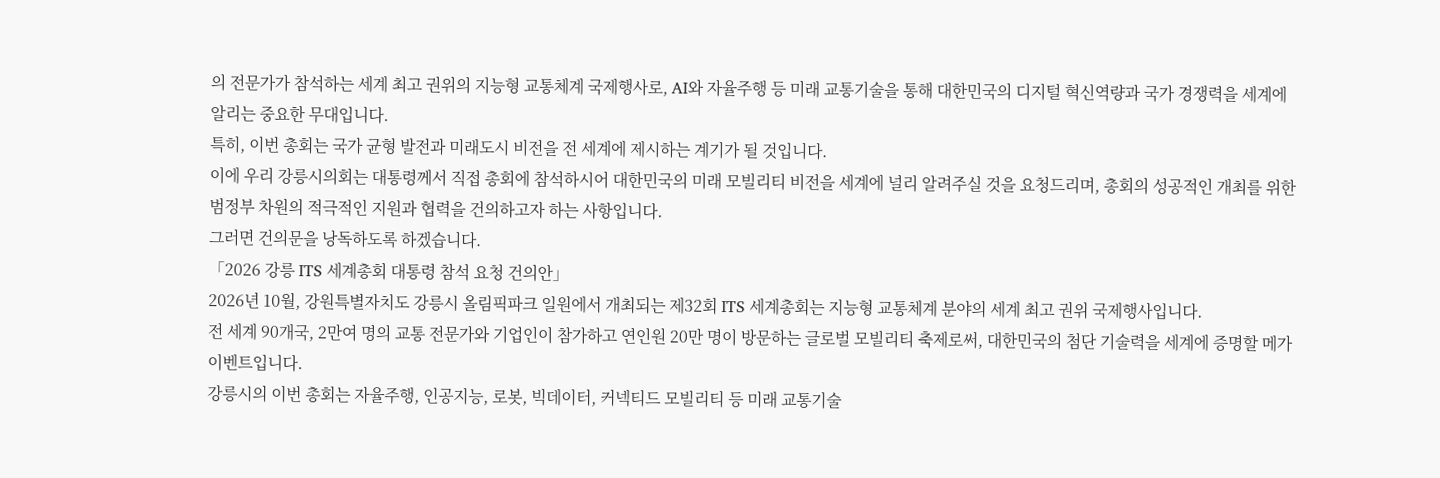의 전문가가 참석하는 세계 최고 권위의 지능형 교통체계 국제행사로, AI와 자율주행 등 미래 교통기술을 통해 대한민국의 디지털 혁신역량과 국가 경쟁력을 세계에 알리는 중요한 무대입니다.
특히, 이번 총회는 국가 균형 발전과 미래도시 비전을 전 세계에 제시하는 계기가 될 것입니다.
이에 우리 강릉시의회는 대통령께서 직접 총회에 참석하시어 대한민국의 미래 모빌리티 비전을 세계에 널리 알려주실 것을 요청드리며, 총회의 성공적인 개최를 위한 범정부 차원의 적극적인 지원과 협력을 건의하고자 하는 사항입니다.
그러면 건의문을 낭독하도록 하겠습니다.
「2026 강릉 ITS 세계총회 대통령 참석 요청 건의안」
2026년 10월, 강원특별자치도 강릉시 올림픽파크 일원에서 개최되는 제32회 ITS 세계총회는 지능형 교통체계 분야의 세계 최고 권위 국제행사입니다.
전 세계 90개국, 2만여 명의 교통 전문가와 기업인이 참가하고 연인원 20만 명이 방문하는 글로벌 모빌리티 축제로써, 대한민국의 첨단 기술력을 세계에 증명할 메가 이벤트입니다.
강릉시의 이번 총회는 자율주행, 인공지능, 로봇, 빅데이터, 커넥티드 모빌리티 등 미래 교통기술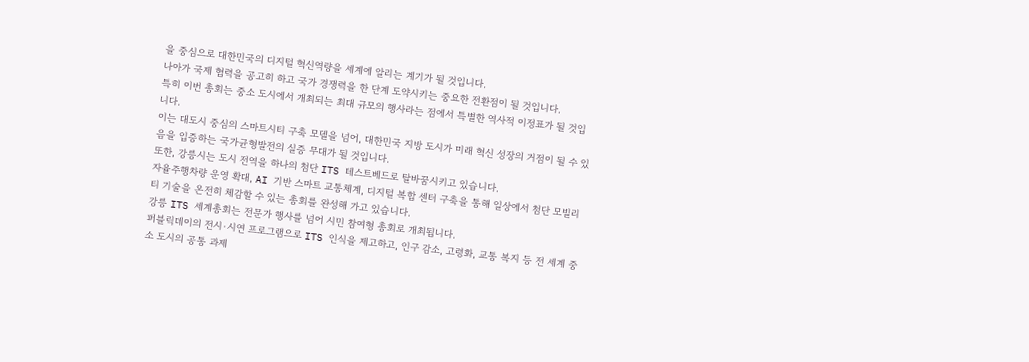을 중심으로 대한민국의 디지털 혁신역량을 세계에 알리는 계기가 될 것입니다.
나아가 국제 협력을 공고히 하고 국가 경쟁력을 한 단계 도약시키는 중요한 전환점이 될 것입니다.
특히 이번 총회는 중소 도시에서 개최되는 최대 규모의 행사라는 점에서 특별한 역사적 이정표가 될 것입니다.
이는 대도시 중심의 스마트시티 구축 모델을 넘어, 대한민국 지방 도시가 미래 혁신 성장의 거점이 될 수 있음을 입증하는 국가균형발전의 실증 무대가 될 것입니다.
또한, 강릉시는 도시 전역을 하나의 첨단 ITS 테스트베드로 탈바꿈시키고 있습니다.
자율주행차량 운영 확대, AI 기반 스마트 교통체계, 디지털 복합 센터 구축을 통해 일상에서 첨단 모빌리티 기술을 온전히 체감할 수 있는 총회를 완성해 가고 있습니다.
강릉 ITS 세계총회는 전문가 행사를 넘어 시민 참여형 총회로 개최됩니다.
퍼블릭데이의 전시·시연 프로그램으로 ITS 인식을 제고하고, 인구 감소, 고령화, 교통 복지 등 전 세계 중소 도시의 공통 과제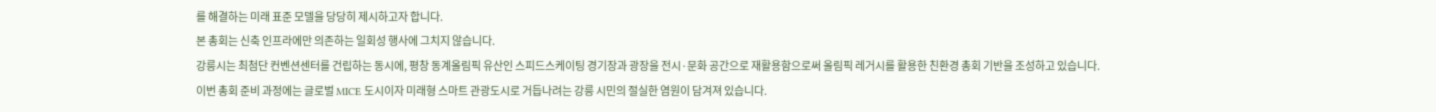를 해결하는 미래 표준 모델을 당당히 제시하고자 합니다.
본 총회는 신축 인프라에만 의존하는 일회성 행사에 그치지 않습니다.
강릉시는 최첨단 컨벤션센터를 건립하는 동시에, 평창 동계올림픽 유산인 스피드스케이팅 경기장과 광장을 전시·문화 공간으로 재활용함으로써 올림픽 레거시를 활용한 친환경 총회 기반을 조성하고 있습니다.
이번 총회 준비 과정에는 글로벌 MICE 도시이자 미래형 스마트 관광도시로 거듭나려는 강릉 시민의 절실한 염원이 담겨져 있습니다.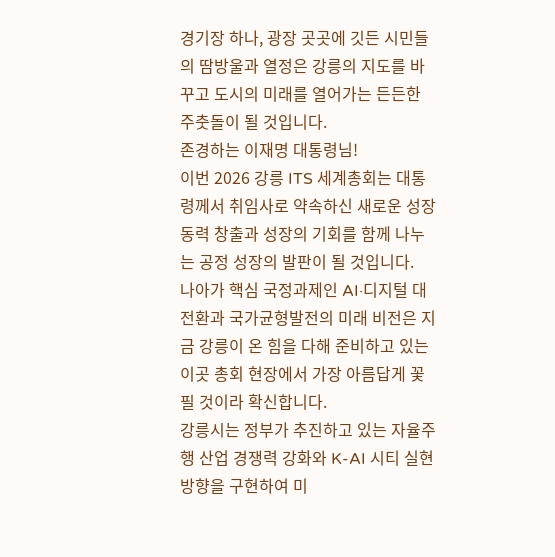경기장 하나, 광장 곳곳에 깃든 시민들의 땀방울과 열정은 강릉의 지도를 바꾸고 도시의 미래를 열어가는 든든한 주춧돌이 될 것입니다.
존경하는 이재명 대통령님!
이번 2026 강릉 ITS 세계총회는 대통령께서 취임사로 약속하신 새로운 성장동력 창출과 성장의 기회를 함께 나누는 공정 성장의 발판이 될 것입니다.
나아가 핵심 국정과제인 AI·디지털 대전환과 국가균형발전의 미래 비전은 지금 강릉이 온 힘을 다해 준비하고 있는 이곳 총회 현장에서 가장 아름답게 꽃필 것이라 확신합니다.
강릉시는 정부가 추진하고 있는 자율주행 산업 경쟁력 강화와 K-AI 시티 실현 방향을 구현하여 미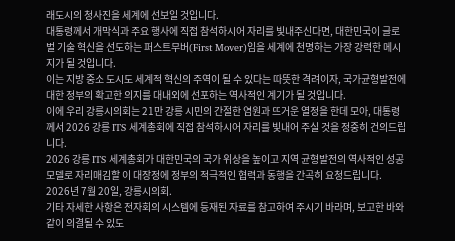래도시의 청사진을 세계에 선보일 것입니다.
대통령께서 개막식과 주요 행사에 직접 참석하시어 자리를 빛내주신다면, 대한민국이 글로벌 기술 혁신을 선도하는 퍼스트무버(First Mover)임을 세계에 천명하는 가장 강력한 메시지가 될 것입니다.
이는 지방 중소 도시도 세계적 혁신의 주역이 될 수 있다는 따뜻한 격려이자, 국가균형발전에 대한 정부의 확고한 의지를 대내외에 선포하는 역사적인 계기가 될 것입니다.
이에 우리 강릉시의회는 21만 강릉 시민의 간절한 염원과 뜨거운 열정을 한데 모아, 대통령께서 2026 강릉 ITS 세계총회에 직접 참석하시어 자리를 빛내어 주실 것을 정중히 건의드립니다.
2026 강릉 ITS 세계총회가 대한민국의 국가 위상을 높이고 지역 균형발전의 역사적인 성공 모델로 자리매김할 이 대장정에 정부의 적극적인 협력과 동행을 간곡히 요청드립니다.
2026년 7월 20일, 강릉시의회.
기타 자세한 사항은 전자회의 시스템에 등재된 자료를 참고하여 주시기 바라며, 보고한 바와 같이 의결될 수 있도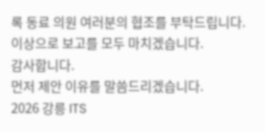록 동료 의원 여러분의 협조를 부탁드립니다.
이상으로 보고를 모두 마치겠습니다.
감사합니다.
먼저 제안 이유를 말씀드리겠습니다.
2026 강릉 ITS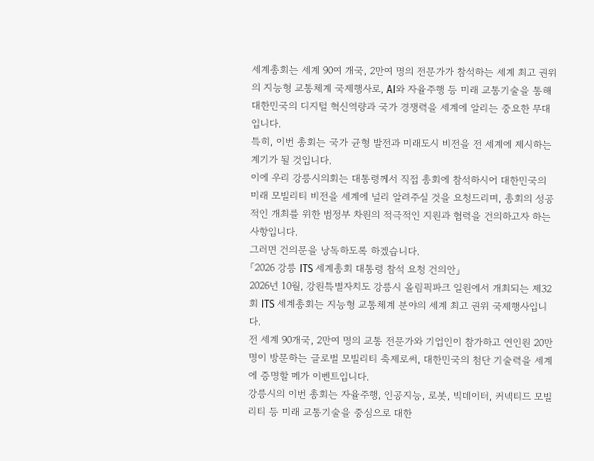세계총회는 세계 90여 개국, 2만여 명의 전문가가 참석하는 세계 최고 권위의 지능형 교통체계 국제행사로, AI와 자율주행 등 미래 교통기술을 통해 대한민국의 디지털 혁신역량과 국가 경쟁력을 세계에 알리는 중요한 무대입니다.
특히, 이번 총회는 국가 균형 발전과 미래도시 비전을 전 세계에 제시하는 계기가 될 것입니다.
이에 우리 강릉시의회는 대통령께서 직접 총회에 참석하시어 대한민국의 미래 모빌리티 비전을 세계에 널리 알려주실 것을 요청드리며, 총회의 성공적인 개최를 위한 범정부 차원의 적극적인 지원과 협력을 건의하고자 하는 사항입니다.
그러면 건의문을 낭독하도록 하겠습니다.
「2026 강릉 ITS 세계총회 대통령 참석 요청 건의안」
2026년 10월, 강원특별자치도 강릉시 올림픽파크 일원에서 개최되는 제32회 ITS 세계총회는 지능형 교통체계 분야의 세계 최고 권위 국제행사입니다.
전 세계 90개국, 2만여 명의 교통 전문가와 기업인이 참가하고 연인원 20만 명이 방문하는 글로벌 모빌리티 축제로써, 대한민국의 첨단 기술력을 세계에 증명할 메가 이벤트입니다.
강릉시의 이번 총회는 자율주행, 인공지능, 로봇, 빅데이터, 커넥티드 모빌리티 등 미래 교통기술을 중심으로 대한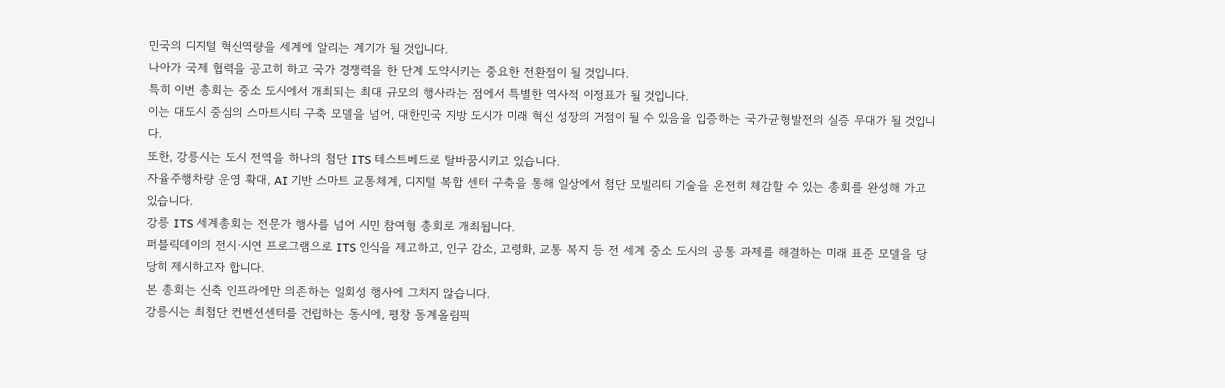민국의 디지털 혁신역량을 세계에 알리는 계기가 될 것입니다.
나아가 국제 협력을 공고히 하고 국가 경쟁력을 한 단계 도약시키는 중요한 전환점이 될 것입니다.
특히 이번 총회는 중소 도시에서 개최되는 최대 규모의 행사라는 점에서 특별한 역사적 이정표가 될 것입니다.
이는 대도시 중심의 스마트시티 구축 모델을 넘어, 대한민국 지방 도시가 미래 혁신 성장의 거점이 될 수 있음을 입증하는 국가균형발전의 실증 무대가 될 것입니다.
또한, 강릉시는 도시 전역을 하나의 첨단 ITS 테스트베드로 탈바꿈시키고 있습니다.
자율주행차량 운영 확대, AI 기반 스마트 교통체계, 디지털 복합 센터 구축을 통해 일상에서 첨단 모빌리티 기술을 온전히 체감할 수 있는 총회를 완성해 가고 있습니다.
강릉 ITS 세계총회는 전문가 행사를 넘어 시민 참여형 총회로 개최됩니다.
퍼블릭데이의 전시·시연 프로그램으로 ITS 인식을 제고하고, 인구 감소, 고령화, 교통 복지 등 전 세계 중소 도시의 공통 과제를 해결하는 미래 표준 모델을 당당히 제시하고자 합니다.
본 총회는 신축 인프라에만 의존하는 일회성 행사에 그치지 않습니다.
강릉시는 최첨단 컨벤션센터를 건립하는 동시에, 평창 동계올림픽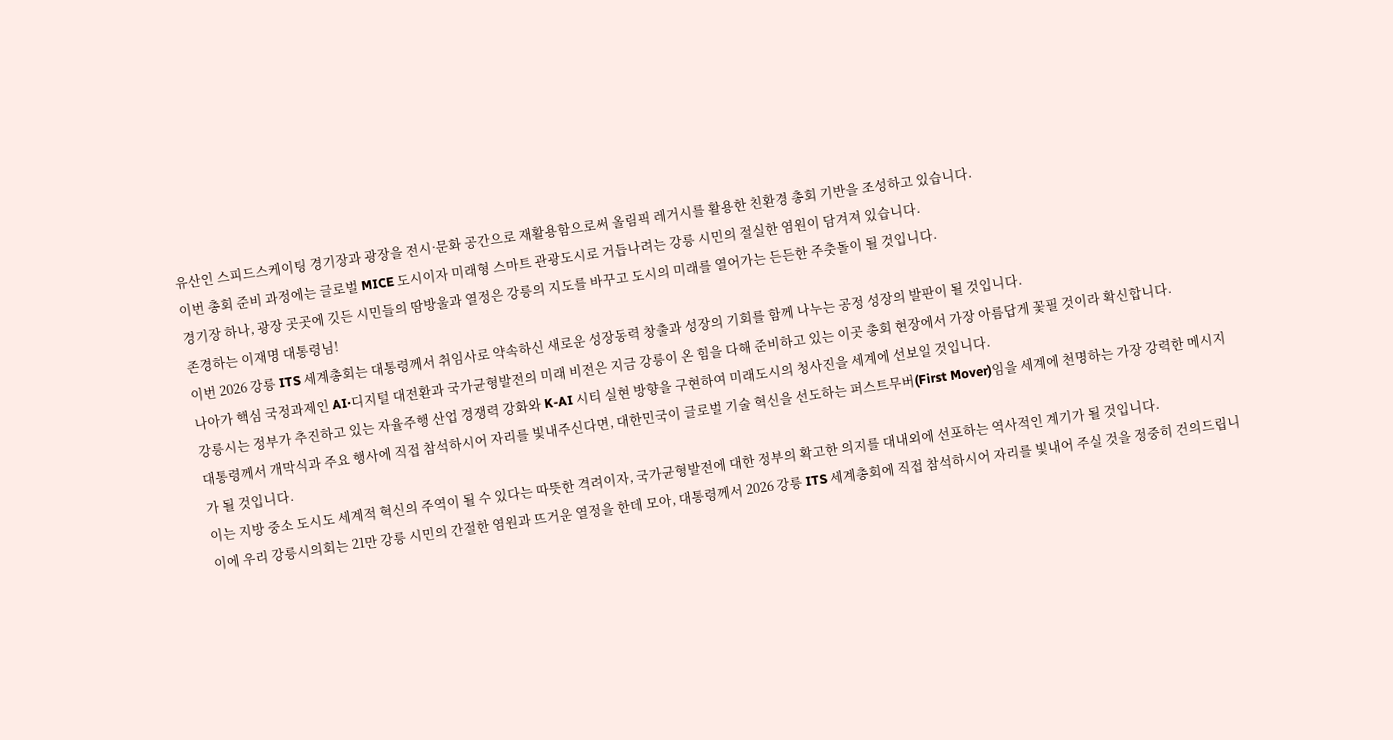유산인 스피드스케이팅 경기장과 광장을 전시·문화 공간으로 재활용함으로써 올림픽 레거시를 활용한 친환경 총회 기반을 조성하고 있습니다.
이번 총회 준비 과정에는 글로벌 MICE 도시이자 미래형 스마트 관광도시로 거듭나려는 강릉 시민의 절실한 염원이 담겨져 있습니다.
경기장 하나, 광장 곳곳에 깃든 시민들의 땀방울과 열정은 강릉의 지도를 바꾸고 도시의 미래를 열어가는 든든한 주춧돌이 될 것입니다.
존경하는 이재명 대통령님!
이번 2026 강릉 ITS 세계총회는 대통령께서 취임사로 약속하신 새로운 성장동력 창출과 성장의 기회를 함께 나누는 공정 성장의 발판이 될 것입니다.
나아가 핵심 국정과제인 AI·디지털 대전환과 국가균형발전의 미래 비전은 지금 강릉이 온 힘을 다해 준비하고 있는 이곳 총회 현장에서 가장 아름답게 꽃필 것이라 확신합니다.
강릉시는 정부가 추진하고 있는 자율주행 산업 경쟁력 강화와 K-AI 시티 실현 방향을 구현하여 미래도시의 청사진을 세계에 선보일 것입니다.
대통령께서 개막식과 주요 행사에 직접 참석하시어 자리를 빛내주신다면, 대한민국이 글로벌 기술 혁신을 선도하는 퍼스트무버(First Mover)임을 세계에 천명하는 가장 강력한 메시지가 될 것입니다.
이는 지방 중소 도시도 세계적 혁신의 주역이 될 수 있다는 따뜻한 격려이자, 국가균형발전에 대한 정부의 확고한 의지를 대내외에 선포하는 역사적인 계기가 될 것입니다.
이에 우리 강릉시의회는 21만 강릉 시민의 간절한 염원과 뜨거운 열정을 한데 모아, 대통령께서 2026 강릉 ITS 세계총회에 직접 참석하시어 자리를 빛내어 주실 것을 정중히 건의드립니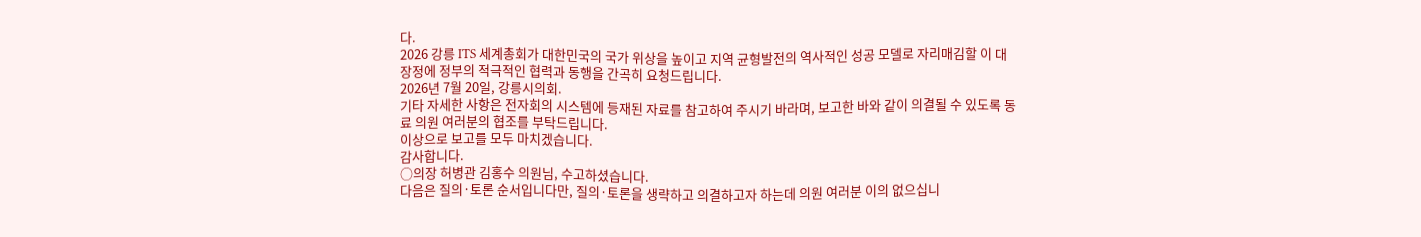다.
2026 강릉 ITS 세계총회가 대한민국의 국가 위상을 높이고 지역 균형발전의 역사적인 성공 모델로 자리매김할 이 대장정에 정부의 적극적인 협력과 동행을 간곡히 요청드립니다.
2026년 7월 20일, 강릉시의회.
기타 자세한 사항은 전자회의 시스템에 등재된 자료를 참고하여 주시기 바라며, 보고한 바와 같이 의결될 수 있도록 동료 의원 여러분의 협조를 부탁드립니다.
이상으로 보고를 모두 마치겠습니다.
감사합니다.
○의장 허병관 김홍수 의원님, 수고하셨습니다.
다음은 질의·토론 순서입니다만, 질의·토론을 생략하고 의결하고자 하는데 의원 여러분 이의 없으십니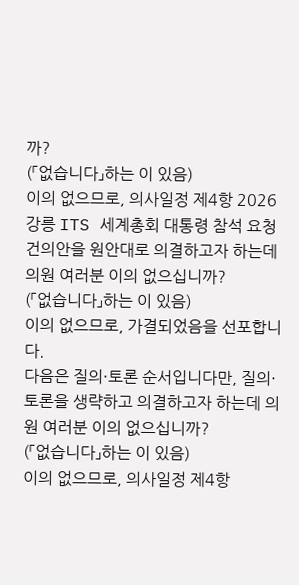까?
(「없습니다」하는 이 있음)
이의 없으므로, 의사일정 제4항 2026 강릉 ITS 세계총회 대통령 참석 요청 건의안을 원안대로 의결하고자 하는데 의원 여러분 이의 없으십니까?
(「없습니다」하는 이 있음)
이의 없으므로, 가결되었음을 선포합니다.
다음은 질의·토론 순서입니다만, 질의·토론을 생략하고 의결하고자 하는데 의원 여러분 이의 없으십니까?
(「없습니다」하는 이 있음)
이의 없으므로, 의사일정 제4항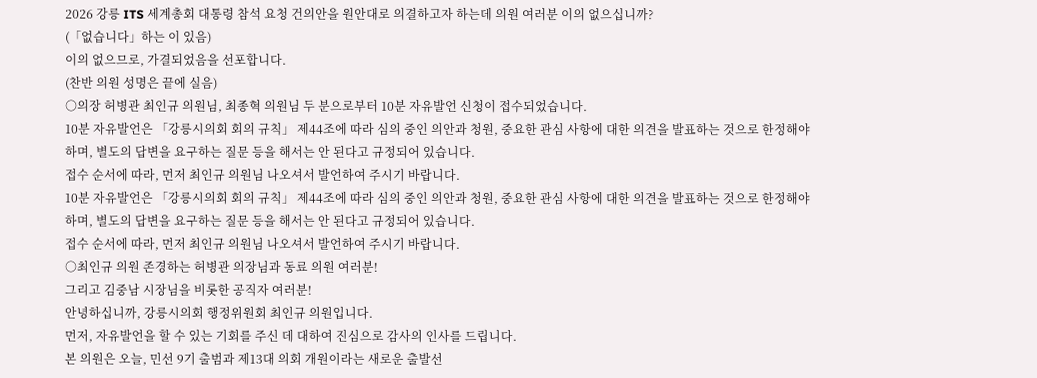2026 강릉 ITS 세계총회 대통령 참석 요청 건의안을 원안대로 의결하고자 하는데 의원 여러분 이의 없으십니까?
(「없습니다」하는 이 있음)
이의 없으므로, 가결되었음을 선포합니다.
(찬반 의원 성명은 끝에 실음)
○의장 허병관 최인규 의원님, 최종혁 의원님 두 분으로부터 10분 자유발언 신청이 접수되었습니다.
10분 자유발언은 「강릉시의회 회의 규칙」 제44조에 따라 심의 중인 의안과 청원, 중요한 관심 사항에 대한 의견을 발표하는 것으로 한정해야 하며, 별도의 답변을 요구하는 질문 등을 해서는 안 된다고 규정되어 있습니다.
접수 순서에 따라, 먼저 최인규 의원님 나오셔서 발언하여 주시기 바랍니다.
10분 자유발언은 「강릉시의회 회의 규칙」 제44조에 따라 심의 중인 의안과 청원, 중요한 관심 사항에 대한 의견을 발표하는 것으로 한정해야 하며, 별도의 답변을 요구하는 질문 등을 해서는 안 된다고 규정되어 있습니다.
접수 순서에 따라, 먼저 최인규 의원님 나오셔서 발언하여 주시기 바랍니다.
○최인규 의원 존경하는 허병관 의장님과 동료 의원 여러분!
그리고 김중남 시장님을 비롯한 공직자 여러분!
안녕하십니까, 강릉시의회 행정위원회 최인규 의원입니다.
먼저, 자유발언을 할 수 있는 기회를 주신 데 대하여 진심으로 감사의 인사를 드립니다.
본 의원은 오늘, 민선 9기 출범과 제13대 의회 개원이라는 새로운 출발선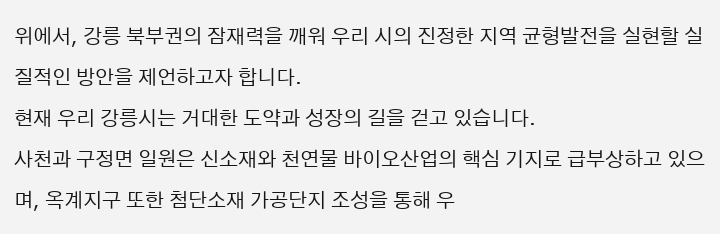위에서, 강릉 북부권의 잠재력을 깨워 우리 시의 진정한 지역 균형발전을 실현할 실질적인 방안을 제언하고자 합니다.
현재 우리 강릉시는 거대한 도약과 성장의 길을 걷고 있습니다.
사천과 구정면 일원은 신소재와 천연물 바이오산업의 핵심 기지로 급부상하고 있으며, 옥계지구 또한 첨단소재 가공단지 조성을 통해 우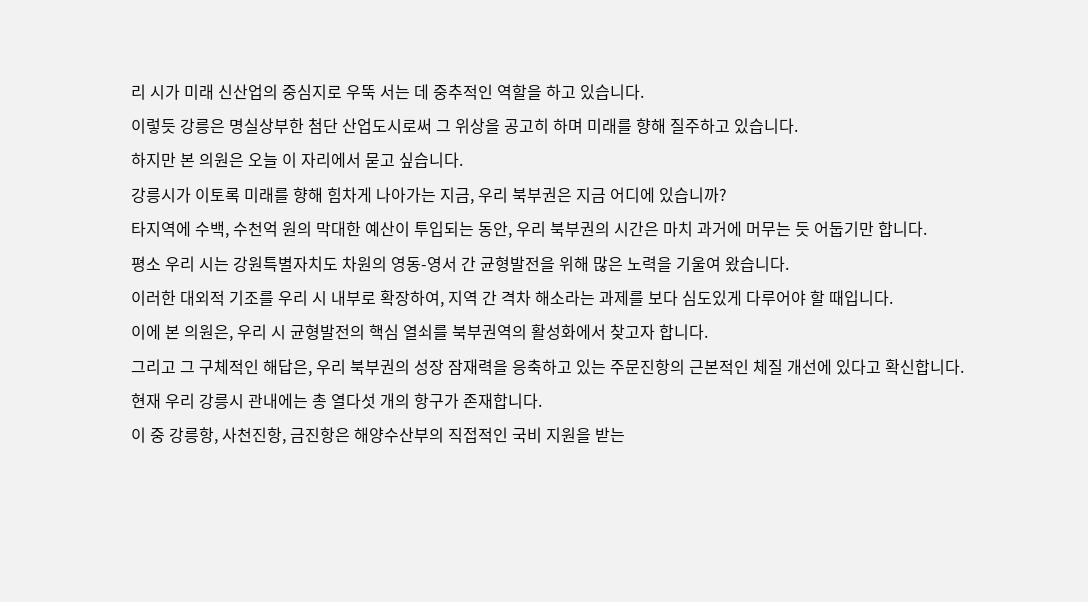리 시가 미래 신산업의 중심지로 우뚝 서는 데 중추적인 역할을 하고 있습니다.
이렇듯 강릉은 명실상부한 첨단 산업도시로써 그 위상을 공고히 하며 미래를 향해 질주하고 있습니다.
하지만 본 의원은 오늘 이 자리에서 묻고 싶습니다.
강릉시가 이토록 미래를 향해 힘차게 나아가는 지금, 우리 북부권은 지금 어디에 있습니까?
타지역에 수백, 수천억 원의 막대한 예산이 투입되는 동안, 우리 북부권의 시간은 마치 과거에 머무는 듯 어둡기만 합니다.
평소 우리 시는 강원특별자치도 차원의 영동-영서 간 균형발전을 위해 많은 노력을 기울여 왔습니다.
이러한 대외적 기조를 우리 시 내부로 확장하여, 지역 간 격차 해소라는 과제를 보다 심도있게 다루어야 할 때입니다.
이에 본 의원은, 우리 시 균형발전의 핵심 열쇠를 북부권역의 활성화에서 찾고자 합니다.
그리고 그 구체적인 해답은, 우리 북부권의 성장 잠재력을 응축하고 있는 주문진항의 근본적인 체질 개선에 있다고 확신합니다.
현재 우리 강릉시 관내에는 총 열다섯 개의 항구가 존재합니다.
이 중 강릉항, 사천진항, 금진항은 해양수산부의 직접적인 국비 지원을 받는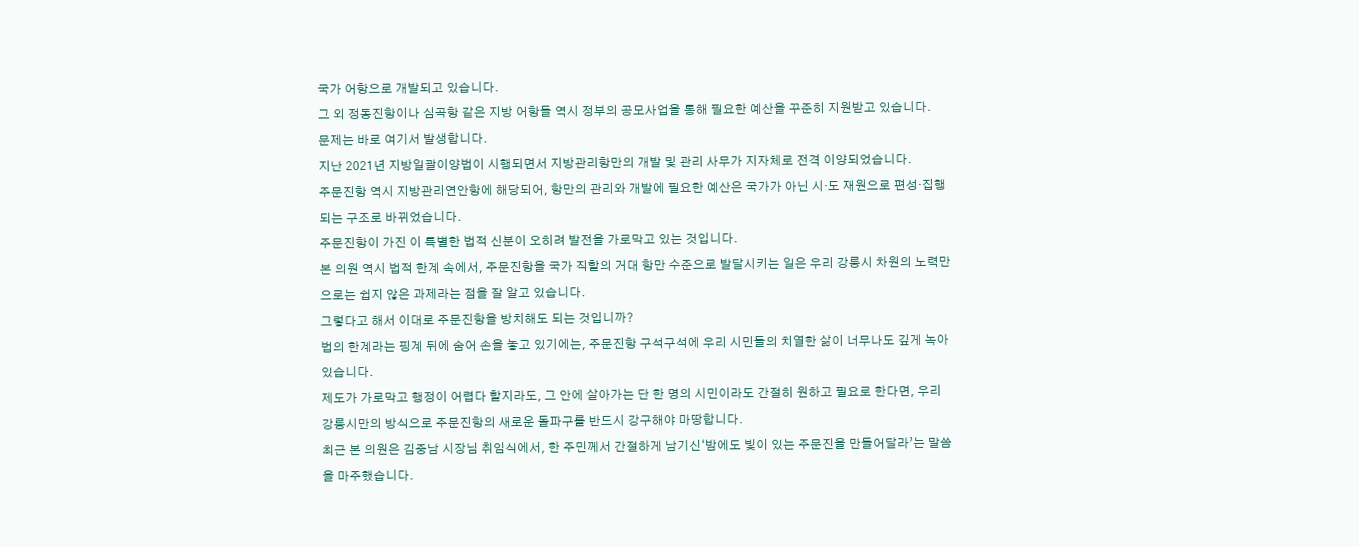국가 어항으로 개발되고 있습니다.
그 외 정동진항이나 심곡항 같은 지방 어항들 역시 정부의 공모사업을 통해 필요한 예산을 꾸준히 지원받고 있습니다.
문제는 바로 여기서 발생합니다.
지난 2021년 지방일괄이양법이 시행되면서 지방관리항만의 개발 및 관리 사무가 지자체로 전격 이양되었습니다.
주문진항 역시 지방관리연안항에 해당되어, 항만의 관리와 개발에 필요한 예산은 국가가 아닌 시·도 재원으로 편성·집행되는 구조로 바뀌었습니다.
주문진항이 가진 이 특별한 법적 신분이 오히려 발전을 가로막고 있는 것입니다.
본 의원 역시 법적 한계 속에서, 주문진항을 국가 직할의 거대 항만 수준으로 발달시키는 일은 우리 강릉시 차원의 노력만으로는 쉽지 않은 과제라는 점을 잘 알고 있습니다.
그렇다고 해서 이대로 주문진항을 방치해도 되는 것입니까?
법의 한계라는 핑계 뒤에 숨어 손을 놓고 있기에는, 주문진항 구석구석에 우리 시민들의 치열한 삶이 너무나도 깊게 녹아있습니다.
제도가 가로막고 행정이 어렵다 할지라도, 그 안에 살아가는 단 한 명의 시민이라도 간절히 원하고 필요로 한다면, 우리 강릉시만의 방식으로 주문진항의 새로운 돌파구를 반드시 강구해야 마땅합니다.
최근 본 의원은 김중남 시장님 취임식에서, 한 주민께서 간절하게 남기신‘밤에도 빛이 있는 주문진을 만들어달라’는 말씀을 마주했습니다.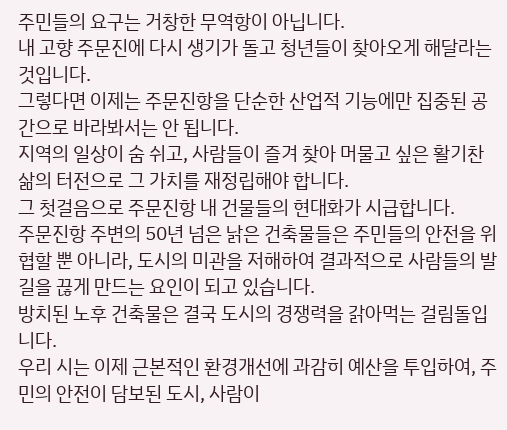주민들의 요구는 거창한 무역항이 아닙니다.
내 고향 주문진에 다시 생기가 돌고 청년들이 찾아오게 해달라는 것입니다.
그렇다면 이제는 주문진항을 단순한 산업적 기능에만 집중된 공간으로 바라봐서는 안 됩니다.
지역의 일상이 숨 쉬고, 사람들이 즐겨 찾아 머물고 싶은 활기찬 삶의 터전으로 그 가치를 재정립해야 합니다.
그 첫걸음으로 주문진항 내 건물들의 현대화가 시급합니다.
주문진항 주변의 50년 넘은 낡은 건축물들은 주민들의 안전을 위협할 뿐 아니라, 도시의 미관을 저해하여 결과적으로 사람들의 발길을 끊게 만드는 요인이 되고 있습니다.
방치된 노후 건축물은 결국 도시의 경쟁력을 갉아먹는 걸림돌입니다.
우리 시는 이제 근본적인 환경개선에 과감히 예산을 투입하여, 주민의 안전이 담보된 도시, 사람이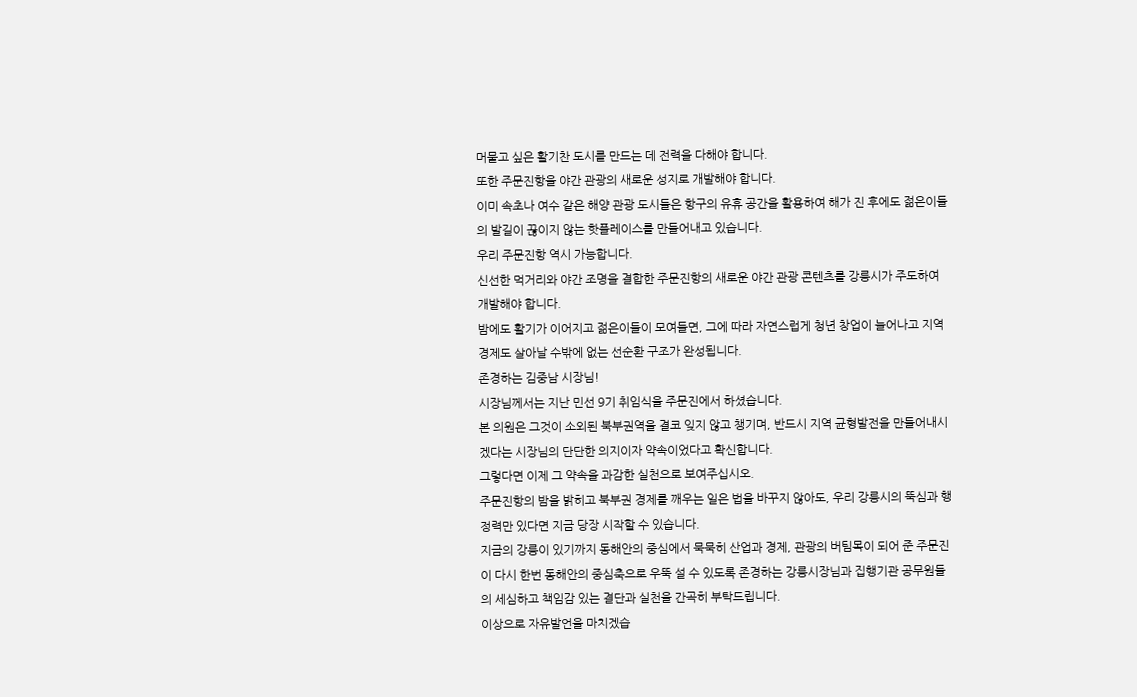머물고 싶은 활기찬 도시를 만드는 데 전력을 다해야 합니다.
또한 주문진항을 야간 관광의 새로운 성지로 개발해야 합니다.
이미 속초나 여수 같은 해양 관광 도시들은 항구의 유휴 공간을 활용하여 해가 진 후에도 젊은이들의 발길이 끊이지 않는 핫플레이스를 만들어내고 있습니다.
우리 주문진항 역시 가능합니다.
신선한 먹거리와 야간 조명을 결합한 주문진항의 새로운 야간 관광 콘텐츠를 강릉시가 주도하여 개발해야 합니다.
밤에도 활기가 이어지고 젊은이들이 모여들면, 그에 따라 자연스럽게 청년 창업이 늘어나고 지역 경제도 살아날 수밖에 없는 선순환 구조가 완성됩니다.
존경하는 김중남 시장님!
시장님께서는 지난 민선 9기 취임식을 주문진에서 하셨습니다.
본 의원은 그것이 소외된 북부권역을 결코 잊지 않고 챙기며, 반드시 지역 균형발전을 만들어내시겠다는 시장님의 단단한 의지이자 약속이었다고 확신합니다.
그렇다면 이제 그 약속을 과감한 실천으로 보여주십시오.
주문진항의 밤을 밝히고 북부권 경제를 깨우는 일은 법을 바꾸지 않아도, 우리 강릉시의 뚝심과 행정력만 있다면 지금 당장 시작할 수 있습니다.
지금의 강릉이 있기까지 동해안의 중심에서 묵묵히 산업과 경제, 관광의 버팀목이 되어 준 주문진이 다시 한번 동해안의 중심축으로 우뚝 설 수 있도록 존경하는 강릉시장님과 집행기관 공무원들의 세심하고 책임감 있는 결단과 실천을 간곡히 부탁드립니다.
이상으로 자유발언을 마치겠습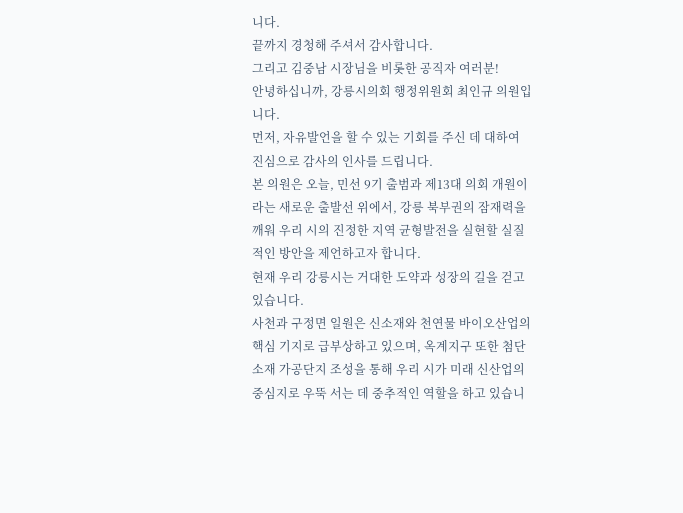니다.
끝까지 경청해 주셔서 감사합니다.
그리고 김중남 시장님을 비롯한 공직자 여러분!
안녕하십니까, 강릉시의회 행정위원회 최인규 의원입니다.
먼저, 자유발언을 할 수 있는 기회를 주신 데 대하여 진심으로 감사의 인사를 드립니다.
본 의원은 오늘, 민선 9기 출범과 제13대 의회 개원이라는 새로운 출발선 위에서, 강릉 북부권의 잠재력을 깨워 우리 시의 진정한 지역 균형발전을 실현할 실질적인 방안을 제언하고자 합니다.
현재 우리 강릉시는 거대한 도약과 성장의 길을 걷고 있습니다.
사천과 구정면 일원은 신소재와 천연물 바이오산업의 핵심 기지로 급부상하고 있으며, 옥계지구 또한 첨단소재 가공단지 조성을 통해 우리 시가 미래 신산업의 중심지로 우뚝 서는 데 중추적인 역할을 하고 있습니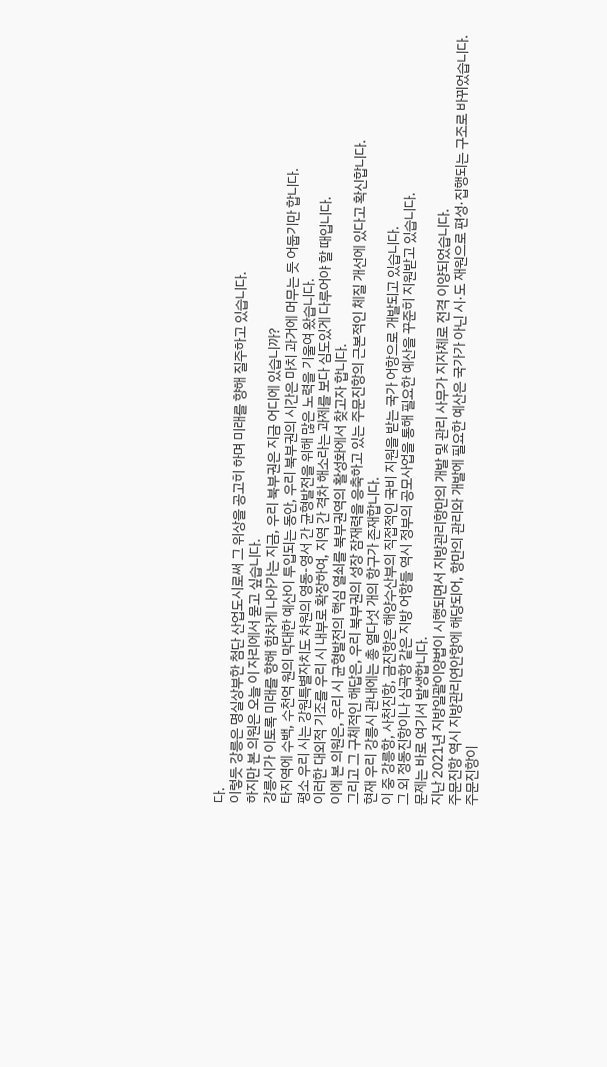다.
이렇듯 강릉은 명실상부한 첨단 산업도시로써 그 위상을 공고히 하며 미래를 향해 질주하고 있습니다.
하지만 본 의원은 오늘 이 자리에서 묻고 싶습니다.
강릉시가 이토록 미래를 향해 힘차게 나아가는 지금, 우리 북부권은 지금 어디에 있습니까?
타지역에 수백, 수천억 원의 막대한 예산이 투입되는 동안, 우리 북부권의 시간은 마치 과거에 머무는 듯 어둡기만 합니다.
평소 우리 시는 강원특별자치도 차원의 영동-영서 간 균형발전을 위해 많은 노력을 기울여 왔습니다.
이러한 대외적 기조를 우리 시 내부로 확장하여, 지역 간 격차 해소라는 과제를 보다 심도있게 다루어야 할 때입니다.
이에 본 의원은, 우리 시 균형발전의 핵심 열쇠를 북부권역의 활성화에서 찾고자 합니다.
그리고 그 구체적인 해답은, 우리 북부권의 성장 잠재력을 응축하고 있는 주문진항의 근본적인 체질 개선에 있다고 확신합니다.
현재 우리 강릉시 관내에는 총 열다섯 개의 항구가 존재합니다.
이 중 강릉항, 사천진항, 금진항은 해양수산부의 직접적인 국비 지원을 받는 국가 어항으로 개발되고 있습니다.
그 외 정동진항이나 심곡항 같은 지방 어항들 역시 정부의 공모사업을 통해 필요한 예산을 꾸준히 지원받고 있습니다.
문제는 바로 여기서 발생합니다.
지난 2021년 지방일괄이양법이 시행되면서 지방관리항만의 개발 및 관리 사무가 지자체로 전격 이양되었습니다.
주문진항 역시 지방관리연안항에 해당되어, 항만의 관리와 개발에 필요한 예산은 국가가 아닌 시·도 재원으로 편성·집행되는 구조로 바뀌었습니다.
주문진항이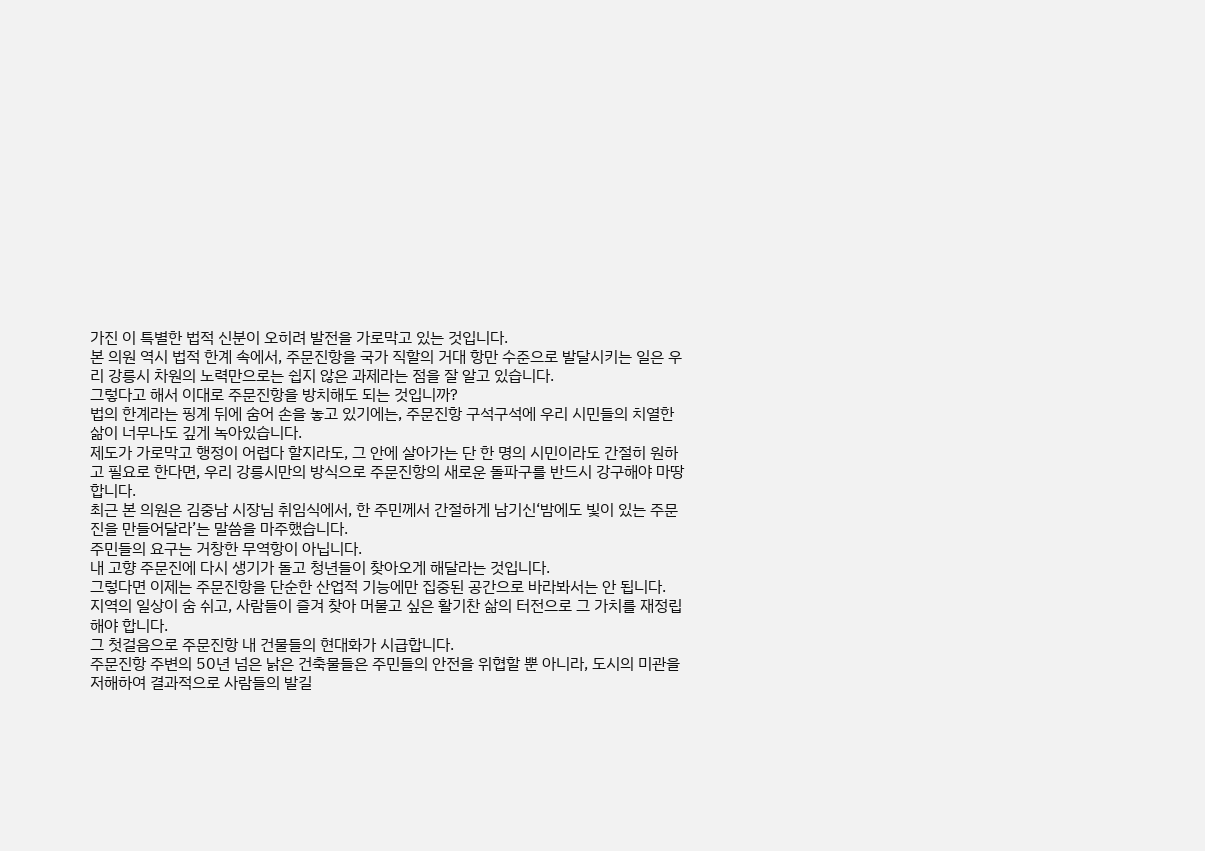가진 이 특별한 법적 신분이 오히려 발전을 가로막고 있는 것입니다.
본 의원 역시 법적 한계 속에서, 주문진항을 국가 직할의 거대 항만 수준으로 발달시키는 일은 우리 강릉시 차원의 노력만으로는 쉽지 않은 과제라는 점을 잘 알고 있습니다.
그렇다고 해서 이대로 주문진항을 방치해도 되는 것입니까?
법의 한계라는 핑계 뒤에 숨어 손을 놓고 있기에는, 주문진항 구석구석에 우리 시민들의 치열한 삶이 너무나도 깊게 녹아있습니다.
제도가 가로막고 행정이 어렵다 할지라도, 그 안에 살아가는 단 한 명의 시민이라도 간절히 원하고 필요로 한다면, 우리 강릉시만의 방식으로 주문진항의 새로운 돌파구를 반드시 강구해야 마땅합니다.
최근 본 의원은 김중남 시장님 취임식에서, 한 주민께서 간절하게 남기신‘밤에도 빛이 있는 주문진을 만들어달라’는 말씀을 마주했습니다.
주민들의 요구는 거창한 무역항이 아닙니다.
내 고향 주문진에 다시 생기가 돌고 청년들이 찾아오게 해달라는 것입니다.
그렇다면 이제는 주문진항을 단순한 산업적 기능에만 집중된 공간으로 바라봐서는 안 됩니다.
지역의 일상이 숨 쉬고, 사람들이 즐겨 찾아 머물고 싶은 활기찬 삶의 터전으로 그 가치를 재정립해야 합니다.
그 첫걸음으로 주문진항 내 건물들의 현대화가 시급합니다.
주문진항 주변의 50년 넘은 낡은 건축물들은 주민들의 안전을 위협할 뿐 아니라, 도시의 미관을 저해하여 결과적으로 사람들의 발길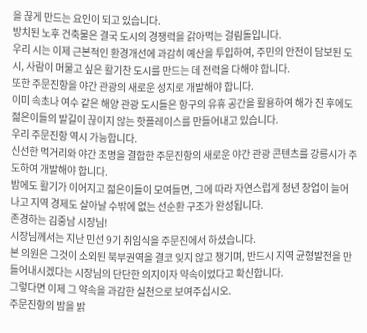을 끊게 만드는 요인이 되고 있습니다.
방치된 노후 건축물은 결국 도시의 경쟁력을 갉아먹는 걸림돌입니다.
우리 시는 이제 근본적인 환경개선에 과감히 예산을 투입하여, 주민의 안전이 담보된 도시, 사람이 머물고 싶은 활기찬 도시를 만드는 데 전력을 다해야 합니다.
또한 주문진항을 야간 관광의 새로운 성지로 개발해야 합니다.
이미 속초나 여수 같은 해양 관광 도시들은 항구의 유휴 공간을 활용하여 해가 진 후에도 젊은이들의 발길이 끊이지 않는 핫플레이스를 만들어내고 있습니다.
우리 주문진항 역시 가능합니다.
신선한 먹거리와 야간 조명을 결합한 주문진항의 새로운 야간 관광 콘텐츠를 강릉시가 주도하여 개발해야 합니다.
밤에도 활기가 이어지고 젊은이들이 모여들면, 그에 따라 자연스럽게 청년 창업이 늘어나고 지역 경제도 살아날 수밖에 없는 선순환 구조가 완성됩니다.
존경하는 김중남 시장님!
시장님께서는 지난 민선 9기 취임식을 주문진에서 하셨습니다.
본 의원은 그것이 소외된 북부권역을 결코 잊지 않고 챙기며, 반드시 지역 균형발전을 만들어내시겠다는 시장님의 단단한 의지이자 약속이었다고 확신합니다.
그렇다면 이제 그 약속을 과감한 실천으로 보여주십시오.
주문진항의 밤을 밝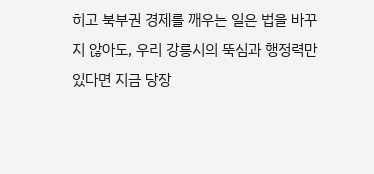히고 북부권 경제를 깨우는 일은 법을 바꾸지 않아도, 우리 강릉시의 뚝심과 행정력만 있다면 지금 당장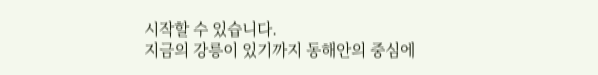시작할 수 있습니다.
지금의 강릉이 있기까지 동해안의 중심에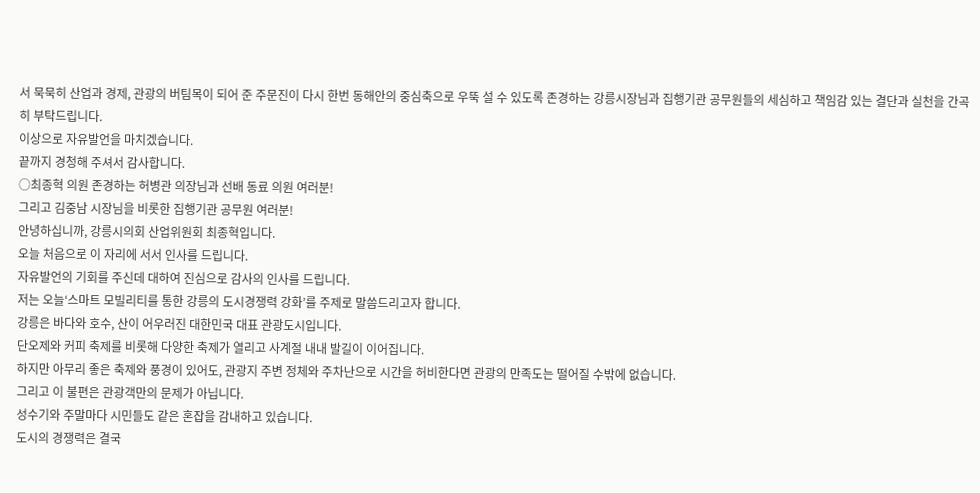서 묵묵히 산업과 경제, 관광의 버팀목이 되어 준 주문진이 다시 한번 동해안의 중심축으로 우뚝 설 수 있도록 존경하는 강릉시장님과 집행기관 공무원들의 세심하고 책임감 있는 결단과 실천을 간곡히 부탁드립니다.
이상으로 자유발언을 마치겠습니다.
끝까지 경청해 주셔서 감사합니다.
○최종혁 의원 존경하는 허병관 의장님과 선배 동료 의원 여러분!
그리고 김중남 시장님을 비롯한 집행기관 공무원 여러분!
안녕하십니까, 강릉시의회 산업위원회 최종혁입니다.
오늘 처음으로 이 자리에 서서 인사를 드립니다.
자유발언의 기회를 주신데 대하여 진심으로 감사의 인사를 드립니다.
저는 오늘‘스마트 모빌리티를 통한 강릉의 도시경쟁력 강화’를 주제로 말씀드리고자 합니다.
강릉은 바다와 호수, 산이 어우러진 대한민국 대표 관광도시입니다.
단오제와 커피 축제를 비롯해 다양한 축제가 열리고 사계절 내내 발길이 이어집니다.
하지만 아무리 좋은 축제와 풍경이 있어도, 관광지 주변 정체와 주차난으로 시간을 허비한다면 관광의 만족도는 떨어질 수밖에 없습니다.
그리고 이 불편은 관광객만의 문제가 아닙니다.
성수기와 주말마다 시민들도 같은 혼잡을 감내하고 있습니다.
도시의 경쟁력은 결국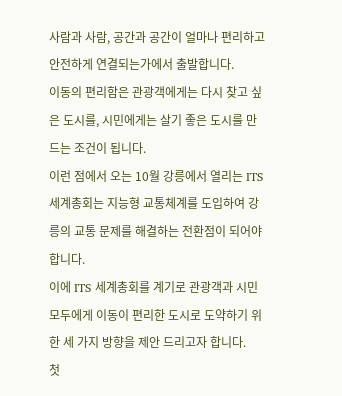사람과 사람, 공간과 공간이 얼마나 편리하고 안전하게 연결되는가에서 출발합니다.
이동의 편리함은 관광객에게는 다시 찾고 싶은 도시를, 시민에게는 살기 좋은 도시를 만드는 조건이 됩니다.
이런 점에서 오는 10월 강릉에서 열리는 ITS 세계총회는 지능형 교통체계를 도입하여 강릉의 교통 문제를 해결하는 전환점이 되어야 합니다.
이에 ITS 세계총회를 계기로 관광객과 시민 모두에게 이동이 편리한 도시로 도약하기 위한 세 가지 방향을 제안 드리고자 합니다.
첫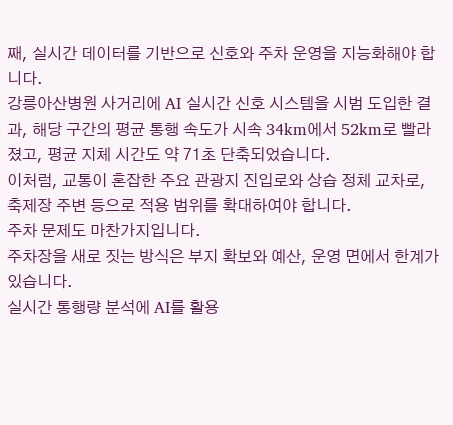째, 실시간 데이터를 기반으로 신호와 주차 운영을 지능화해야 합니다.
강릉아산병원 사거리에 AI 실시간 신호 시스템을 시범 도입한 결과, 해당 구간의 평균 통행 속도가 시속 34km에서 52km로 빨라졌고, 평균 지체 시간도 약 71초 단축되었습니다.
이처럼, 교통이 혼잡한 주요 관광지 진입로와 상습 정체 교차로, 축제장 주변 등으로 적용 범위를 확대하여야 합니다.
주차 문제도 마찬가지입니다.
주차장을 새로 짓는 방식은 부지 확보와 예산, 운영 면에서 한계가 있습니다.
실시간 통행량 분석에 AI를 활용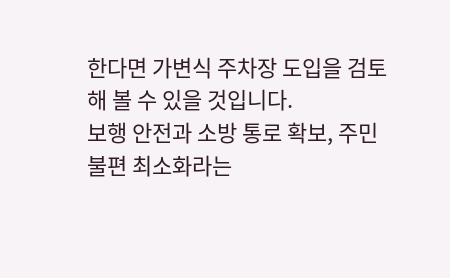한다면 가변식 주차장 도입을 검토해 볼 수 있을 것입니다.
보행 안전과 소방 통로 확보, 주민 불편 최소화라는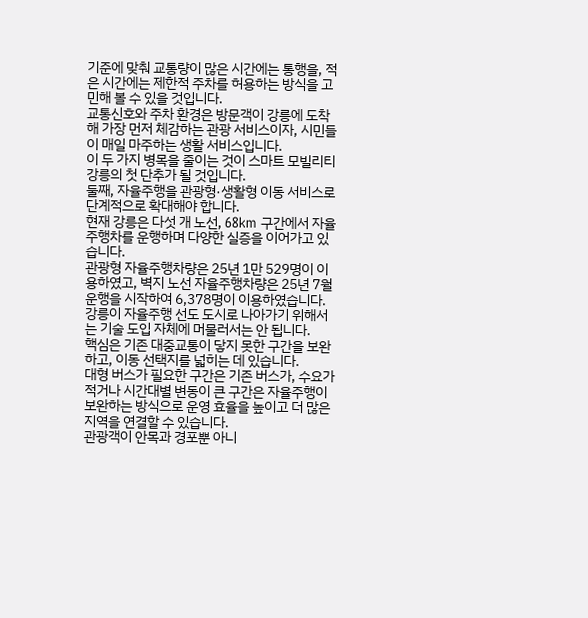기준에 맞춰 교통량이 많은 시간에는 통행을, 적은 시간에는 제한적 주차를 허용하는 방식을 고민해 볼 수 있을 것입니다.
교통신호와 주차 환경은 방문객이 강릉에 도착해 가장 먼저 체감하는 관광 서비스이자, 시민들이 매일 마주하는 생활 서비스입니다.
이 두 가지 병목을 줄이는 것이 스마트 모빌리티 강릉의 첫 단추가 될 것입니다.
둘째, 자율주행을 관광형·생활형 이동 서비스로 단계적으로 확대해야 합니다.
현재 강릉은 다섯 개 노선, 68km 구간에서 자율주행차를 운행하며 다양한 실증을 이어가고 있습니다.
관광형 자율주행차량은 25년 1만 529명이 이용하였고, 벽지 노선 자율주행차량은 25년 7월 운행을 시작하여 6,378명이 이용하였습니다.
강릉이 자율주행 선도 도시로 나아가기 위해서는 기술 도입 자체에 머물러서는 안 됩니다.
핵심은 기존 대중교통이 닿지 못한 구간을 보완하고, 이동 선택지를 넓히는 데 있습니다.
대형 버스가 필요한 구간은 기존 버스가, 수요가 적거나 시간대별 변동이 큰 구간은 자율주행이 보완하는 방식으로 운영 효율을 높이고 더 많은 지역을 연결할 수 있습니다.
관광객이 안목과 경포뿐 아니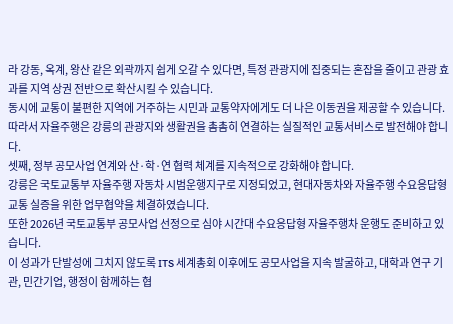라 강동, 옥계, 왕산 같은 외곽까지 쉽게 오갈 수 있다면, 특정 관광지에 집중되는 혼잡을 줄이고 관광 효과를 지역 상권 전반으로 확산시킬 수 있습니다.
동시에 교통이 불편한 지역에 거주하는 시민과 교통약자에게도 더 나은 이동권을 제공할 수 있습니다.
따라서 자율주행은 강릉의 관광지와 생활권을 촘촘히 연결하는 실질적인 교통서비스로 발전해야 합니다.
셋째, 정부 공모사업 연계와 산·학·연 협력 체계를 지속적으로 강화해야 합니다.
강릉은 국토교통부 자율주행 자동차 시범운행지구로 지정되었고, 현대자동차와 자율주행 수요응답형 교통 실증을 위한 업무협약을 체결하였습니다.
또한 2026년 국토교통부 공모사업 선정으로 심야 시간대 수요응답형 자율주행차 운행도 준비하고 있습니다.
이 성과가 단발성에 그치지 않도록 ITS 세계총회 이후에도 공모사업을 지속 발굴하고, 대학과 연구 기관, 민간기업, 행정이 함께하는 협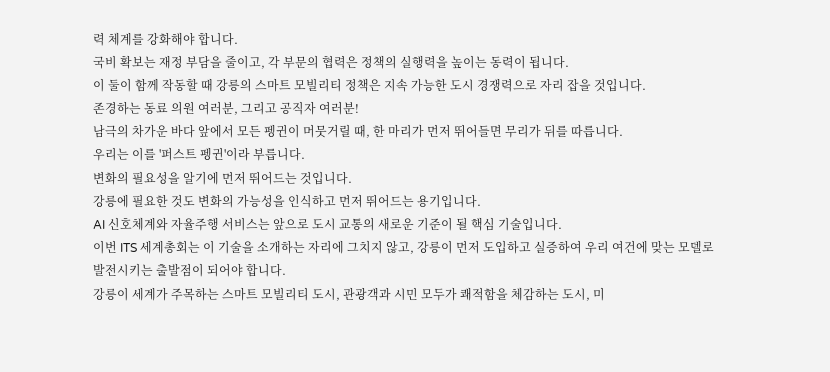력 체계를 강화해야 합니다.
국비 확보는 재정 부담을 줄이고, 각 부문의 협력은 정책의 실행력을 높이는 동력이 됩니다.
이 둘이 함께 작동할 때 강릉의 스마트 모빌리티 정책은 지속 가능한 도시 경쟁력으로 자리 잡을 것입니다.
존경하는 동료 의원 여러분, 그리고 공직자 여러분!
남극의 차가운 바다 앞에서 모든 펭귄이 머뭇거릴 때, 한 마리가 먼저 뛰어들면 무리가 뒤를 따릅니다.
우리는 이를 '퍼스트 펭귄'이라 부릅니다.
변화의 필요성을 알기에 먼저 뛰어드는 것입니다.
강릉에 필요한 것도 변화의 가능성을 인식하고 먼저 뛰어드는 용기입니다.
AI 신호체계와 자율주행 서비스는 앞으로 도시 교통의 새로운 기준이 될 핵심 기술입니다.
이번 ITS 세계총회는 이 기술을 소개하는 자리에 그치지 않고, 강릉이 먼저 도입하고 실증하여 우리 여건에 맞는 모델로 발전시키는 출발점이 되어야 합니다.
강릉이 세계가 주목하는 스마트 모빌리티 도시, 관광객과 시민 모두가 쾌적함을 체감하는 도시, 미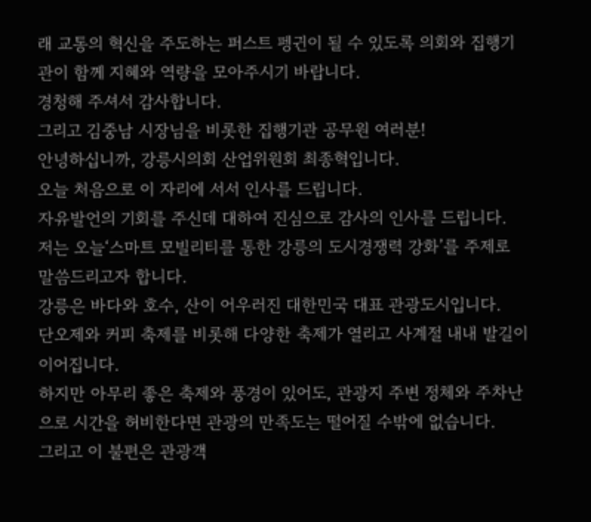래 교통의 혁신을 주도하는 퍼스트 펭귄이 될 수 있도록 의회와 집행기관이 함께 지혜와 역량을 모아주시기 바랍니다.
경청해 주셔서 감사합니다.
그리고 김중남 시장님을 비롯한 집행기관 공무원 여러분!
안녕하십니까, 강릉시의회 산업위원회 최종혁입니다.
오늘 처음으로 이 자리에 서서 인사를 드립니다.
자유발언의 기회를 주신데 대하여 진심으로 감사의 인사를 드립니다.
저는 오늘‘스마트 모빌리티를 통한 강릉의 도시경쟁력 강화’를 주제로 말씀드리고자 합니다.
강릉은 바다와 호수, 산이 어우러진 대한민국 대표 관광도시입니다.
단오제와 커피 축제를 비롯해 다양한 축제가 열리고 사계절 내내 발길이 이어집니다.
하지만 아무리 좋은 축제와 풍경이 있어도, 관광지 주변 정체와 주차난으로 시간을 허비한다면 관광의 만족도는 떨어질 수밖에 없습니다.
그리고 이 불편은 관광객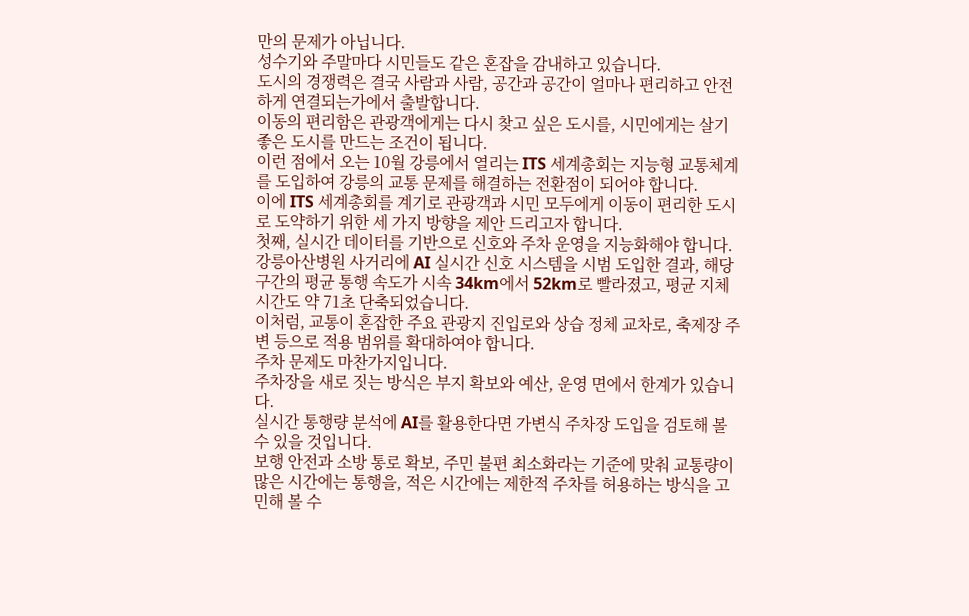만의 문제가 아닙니다.
성수기와 주말마다 시민들도 같은 혼잡을 감내하고 있습니다.
도시의 경쟁력은 결국 사람과 사람, 공간과 공간이 얼마나 편리하고 안전하게 연결되는가에서 출발합니다.
이동의 편리함은 관광객에게는 다시 찾고 싶은 도시를, 시민에게는 살기 좋은 도시를 만드는 조건이 됩니다.
이런 점에서 오는 10월 강릉에서 열리는 ITS 세계총회는 지능형 교통체계를 도입하여 강릉의 교통 문제를 해결하는 전환점이 되어야 합니다.
이에 ITS 세계총회를 계기로 관광객과 시민 모두에게 이동이 편리한 도시로 도약하기 위한 세 가지 방향을 제안 드리고자 합니다.
첫째, 실시간 데이터를 기반으로 신호와 주차 운영을 지능화해야 합니다.
강릉아산병원 사거리에 AI 실시간 신호 시스템을 시범 도입한 결과, 해당 구간의 평균 통행 속도가 시속 34km에서 52km로 빨라졌고, 평균 지체 시간도 약 71초 단축되었습니다.
이처럼, 교통이 혼잡한 주요 관광지 진입로와 상습 정체 교차로, 축제장 주변 등으로 적용 범위를 확대하여야 합니다.
주차 문제도 마찬가지입니다.
주차장을 새로 짓는 방식은 부지 확보와 예산, 운영 면에서 한계가 있습니다.
실시간 통행량 분석에 AI를 활용한다면 가변식 주차장 도입을 검토해 볼 수 있을 것입니다.
보행 안전과 소방 통로 확보, 주민 불편 최소화라는 기준에 맞춰 교통량이 많은 시간에는 통행을, 적은 시간에는 제한적 주차를 허용하는 방식을 고민해 볼 수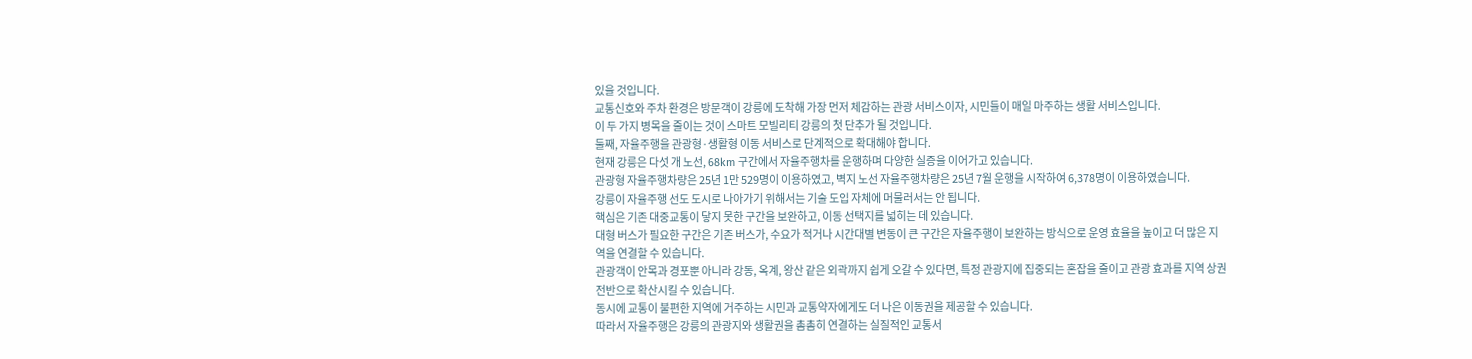있을 것입니다.
교통신호와 주차 환경은 방문객이 강릉에 도착해 가장 먼저 체감하는 관광 서비스이자, 시민들이 매일 마주하는 생활 서비스입니다.
이 두 가지 병목을 줄이는 것이 스마트 모빌리티 강릉의 첫 단추가 될 것입니다.
둘째, 자율주행을 관광형·생활형 이동 서비스로 단계적으로 확대해야 합니다.
현재 강릉은 다섯 개 노선, 68km 구간에서 자율주행차를 운행하며 다양한 실증을 이어가고 있습니다.
관광형 자율주행차량은 25년 1만 529명이 이용하였고, 벽지 노선 자율주행차량은 25년 7월 운행을 시작하여 6,378명이 이용하였습니다.
강릉이 자율주행 선도 도시로 나아가기 위해서는 기술 도입 자체에 머물러서는 안 됩니다.
핵심은 기존 대중교통이 닿지 못한 구간을 보완하고, 이동 선택지를 넓히는 데 있습니다.
대형 버스가 필요한 구간은 기존 버스가, 수요가 적거나 시간대별 변동이 큰 구간은 자율주행이 보완하는 방식으로 운영 효율을 높이고 더 많은 지역을 연결할 수 있습니다.
관광객이 안목과 경포뿐 아니라 강동, 옥계, 왕산 같은 외곽까지 쉽게 오갈 수 있다면, 특정 관광지에 집중되는 혼잡을 줄이고 관광 효과를 지역 상권 전반으로 확산시킬 수 있습니다.
동시에 교통이 불편한 지역에 거주하는 시민과 교통약자에게도 더 나은 이동권을 제공할 수 있습니다.
따라서 자율주행은 강릉의 관광지와 생활권을 촘촘히 연결하는 실질적인 교통서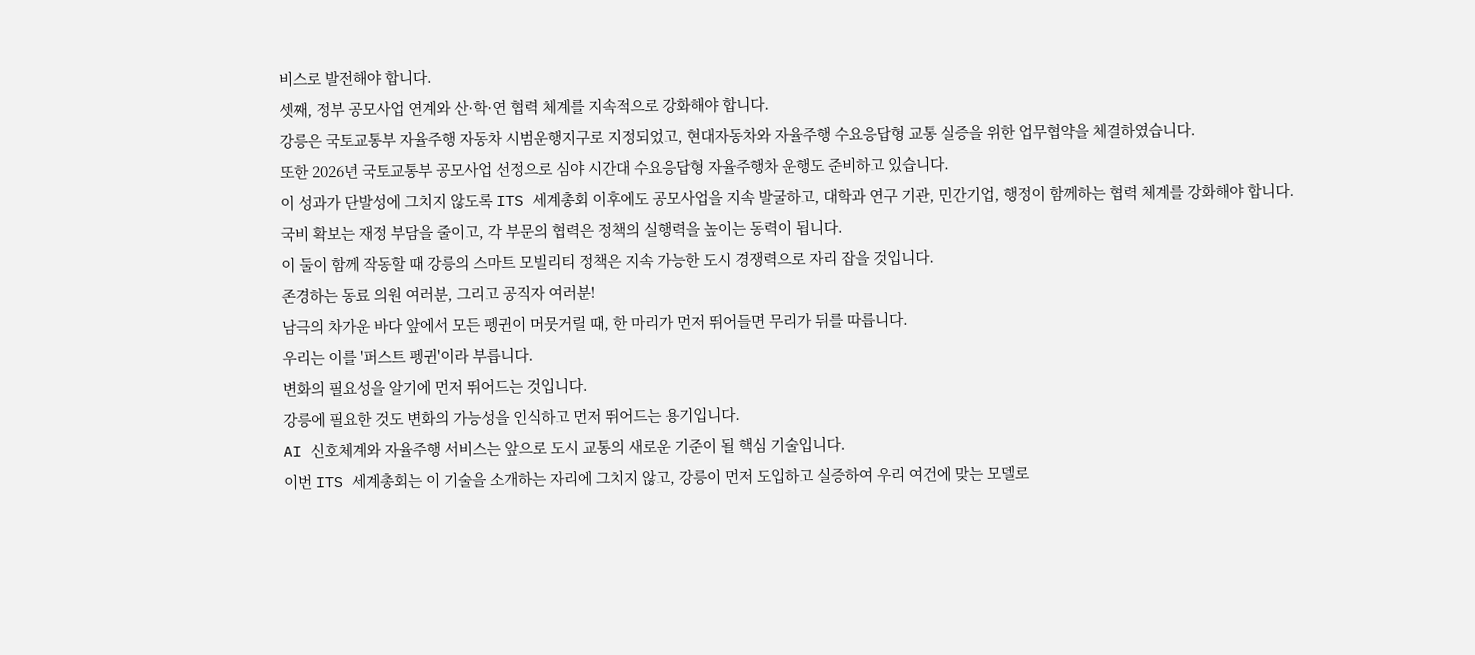비스로 발전해야 합니다.
셋째, 정부 공모사업 연계와 산·학·연 협력 체계를 지속적으로 강화해야 합니다.
강릉은 국토교통부 자율주행 자동차 시범운행지구로 지정되었고, 현대자동차와 자율주행 수요응답형 교통 실증을 위한 업무협약을 체결하였습니다.
또한 2026년 국토교통부 공모사업 선정으로 심야 시간대 수요응답형 자율주행차 운행도 준비하고 있습니다.
이 성과가 단발성에 그치지 않도록 ITS 세계총회 이후에도 공모사업을 지속 발굴하고, 대학과 연구 기관, 민간기업, 행정이 함께하는 협력 체계를 강화해야 합니다.
국비 확보는 재정 부담을 줄이고, 각 부문의 협력은 정책의 실행력을 높이는 동력이 됩니다.
이 둘이 함께 작동할 때 강릉의 스마트 모빌리티 정책은 지속 가능한 도시 경쟁력으로 자리 잡을 것입니다.
존경하는 동료 의원 여러분, 그리고 공직자 여러분!
남극의 차가운 바다 앞에서 모든 펭귄이 머뭇거릴 때, 한 마리가 먼저 뛰어들면 무리가 뒤를 따릅니다.
우리는 이를 '퍼스트 펭귄'이라 부릅니다.
변화의 필요성을 알기에 먼저 뛰어드는 것입니다.
강릉에 필요한 것도 변화의 가능성을 인식하고 먼저 뛰어드는 용기입니다.
AI 신호체계와 자율주행 서비스는 앞으로 도시 교통의 새로운 기준이 될 핵심 기술입니다.
이번 ITS 세계총회는 이 기술을 소개하는 자리에 그치지 않고, 강릉이 먼저 도입하고 실증하여 우리 여건에 맞는 모델로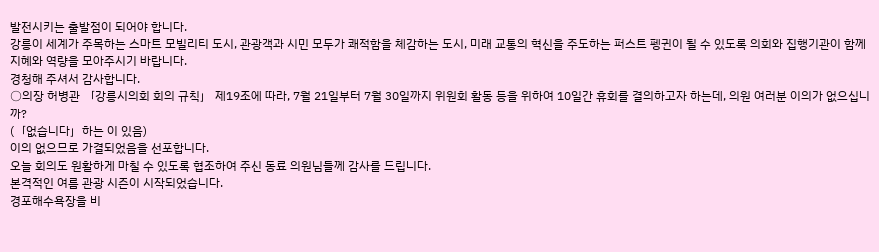발전시키는 출발점이 되어야 합니다.
강릉이 세계가 주목하는 스마트 모빌리티 도시, 관광객과 시민 모두가 쾌적함을 체감하는 도시, 미래 교통의 혁신을 주도하는 퍼스트 펭귄이 될 수 있도록 의회와 집행기관이 함께 지혜와 역량을 모아주시기 바랍니다.
경청해 주셔서 감사합니다.
○의장 허병관 「강릉시의회 회의 규칙」 제19조에 따라, 7월 21일부터 7월 30일까지 위원회 활동 등을 위하여 10일간 휴회를 결의하고자 하는데, 의원 여러분 이의가 없으십니까?
(「없습니다」하는 이 있음)
이의 없으므로 가결되었음을 선포합니다.
오늘 회의도 원활하게 마칠 수 있도록 협조하여 주신 동료 의원님들께 감사를 드립니다.
본격적인 여름 관광 시즌이 시작되었습니다.
경포해수욕장을 비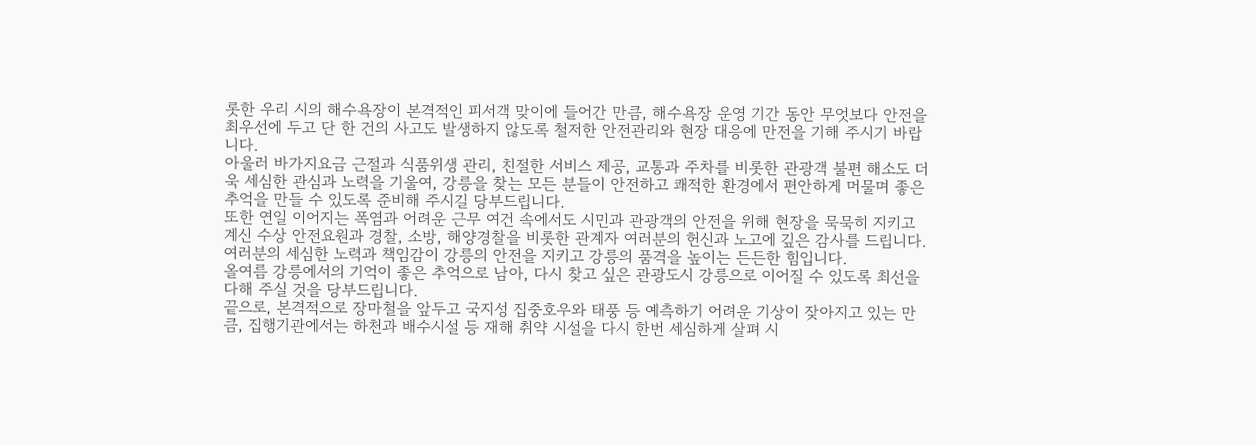롯한 우리 시의 해수욕장이 본격적인 피서객 맞이에 들어간 만큼, 해수욕장 운영 기간 동안 무엇보다 안전을 최우선에 두고 단 한 건의 사고도 발생하지 않도록 철저한 안전관리와 현장 대응에 만전을 기해 주시기 바랍니다.
아울러 바가지요금 근절과 식품위생 관리, 친절한 서비스 제공, 교통과 주차를 비롯한 관광객 불편 해소도 더욱 세심한 관심과 노력을 기울여, 강릉을 찾는 모든 분들이 안전하고 쾌적한 환경에서 편안하게 머물며 좋은 추억을 만들 수 있도록 준비해 주시길 당부드립니다.
또한 연일 이어지는 폭염과 어려운 근무 여건 속에서도 시민과 관광객의 안전을 위해 현장을 묵묵히 지키고 계신 수상 안전요원과 경찰, 소방, 해양경찰을 비롯한 관계자 여러분의 헌신과 노고에 깊은 감사를 드립니다.
여러분의 세심한 노력과 책임감이 강릉의 안전을 지키고 강릉의 품격을 높이는 든든한 힘입니다.
올여름 강릉에서의 기억이 좋은 추억으로 남아, 다시 찾고 싶은 관광도시 강릉으로 이어질 수 있도록 최선을 다해 주실 것을 당부드립니다.
끝으로, 본격적으로 장마철을 앞두고 국지성 집중호우와 태풍 등 예측하기 어려운 기상이 잦아지고 있는 만큼, 집행기관에서는 하천과 배수시설 등 재해 취약 시설을 다시 한번 세심하게 살펴 시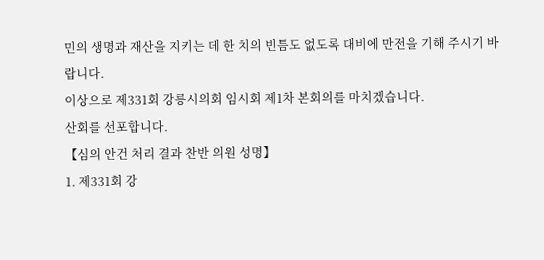민의 생명과 재산을 지키는 데 한 치의 빈틈도 없도록 대비에 만전을 기해 주시기 바랍니다.
이상으로 제331회 강릉시의회 임시회 제1차 본회의를 마치겠습니다.
산회를 선포합니다.
【심의 안건 처리 결과 찬반 의원 성명】
1. 제331회 강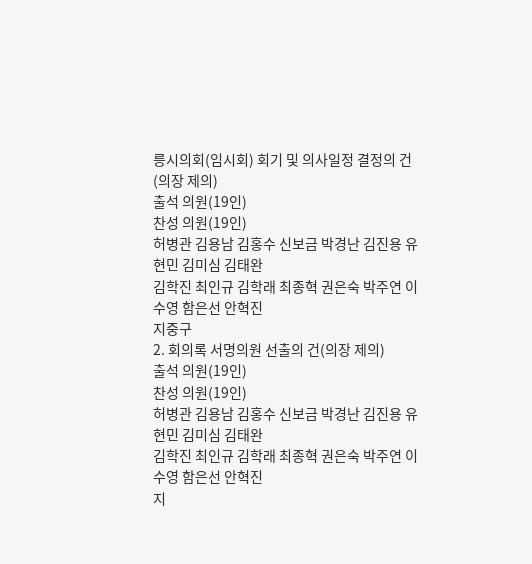릉시의회(임시회) 회기 및 의사일정 결정의 건(의장 제의)
출석 의원(19인)
찬성 의원(19인)
허병관 김용남 김홍수 신보금 박경난 김진용 유현민 김미심 김태완
김학진 최인규 김학래 최종혁 권은숙 박주연 이수영 함은선 안혁진
지중구
2. 회의록 서명의원 선출의 건(의장 제의)
출석 의원(19인)
찬성 의원(19인)
허병관 김용남 김홍수 신보금 박경난 김진용 유현민 김미심 김태완
김학진 최인규 김학래 최종혁 권은숙 박주연 이수영 함은선 안혁진
지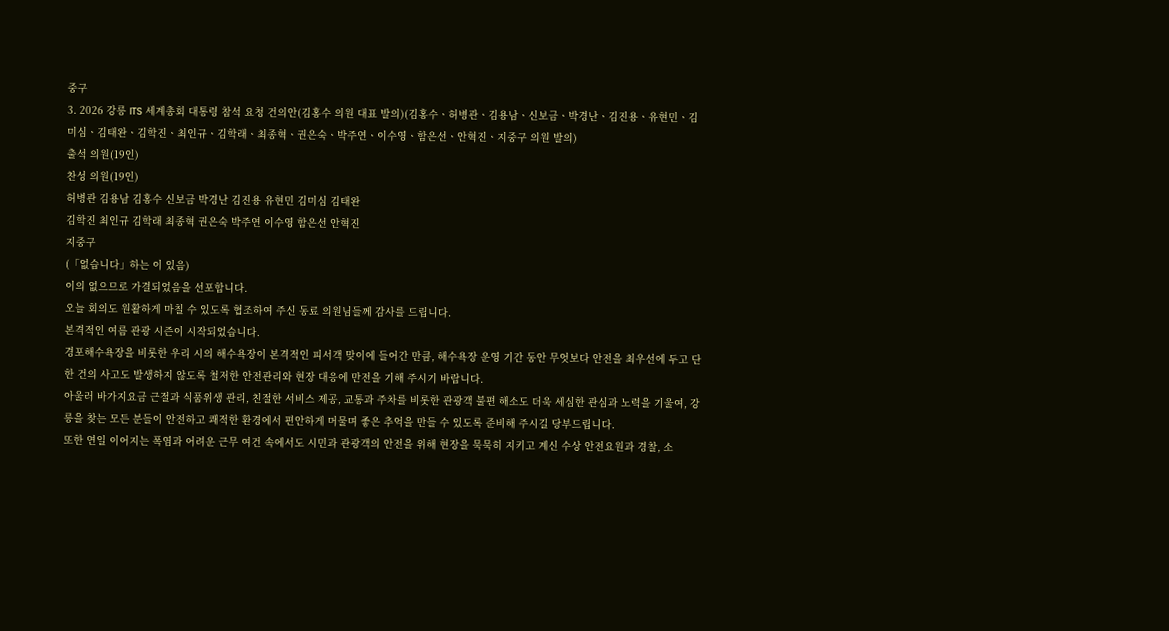중구
3. 2026 강릉 ITS 세계총회 대통령 참석 요청 건의안(김홍수 의원 대표 발의)(김홍수ㆍ허병관ㆍ김용남ㆍ신보금ㆍ박경난ㆍ김진용ㆍ유현민ㆍ김미심ㆍ김태완ㆍ김학진ㆍ최인규ㆍ김학래ㆍ최종혁ㆍ권은숙ㆍ박주연ㆍ이수영ㆍ함은선ㆍ안혁진ㆍ지중구 의원 발의)
출석 의원(19인)
찬성 의원(19인)
허병관 김용남 김홍수 신보금 박경난 김진용 유현민 김미심 김태완
김학진 최인규 김학래 최종혁 권은숙 박주연 이수영 함은선 안혁진
지중구
(「없습니다」하는 이 있음)
이의 없으므로 가결되었음을 선포합니다.
오늘 회의도 원활하게 마칠 수 있도록 협조하여 주신 동료 의원님들께 감사를 드립니다.
본격적인 여름 관광 시즌이 시작되었습니다.
경포해수욕장을 비롯한 우리 시의 해수욕장이 본격적인 피서객 맞이에 들어간 만큼, 해수욕장 운영 기간 동안 무엇보다 안전을 최우선에 두고 단 한 건의 사고도 발생하지 않도록 철저한 안전관리와 현장 대응에 만전을 기해 주시기 바랍니다.
아울러 바가지요금 근절과 식품위생 관리, 친절한 서비스 제공, 교통과 주차를 비롯한 관광객 불편 해소도 더욱 세심한 관심과 노력을 기울여, 강릉을 찾는 모든 분들이 안전하고 쾌적한 환경에서 편안하게 머물며 좋은 추억을 만들 수 있도록 준비해 주시길 당부드립니다.
또한 연일 이어지는 폭염과 어려운 근무 여건 속에서도 시민과 관광객의 안전을 위해 현장을 묵묵히 지키고 계신 수상 안전요원과 경찰, 소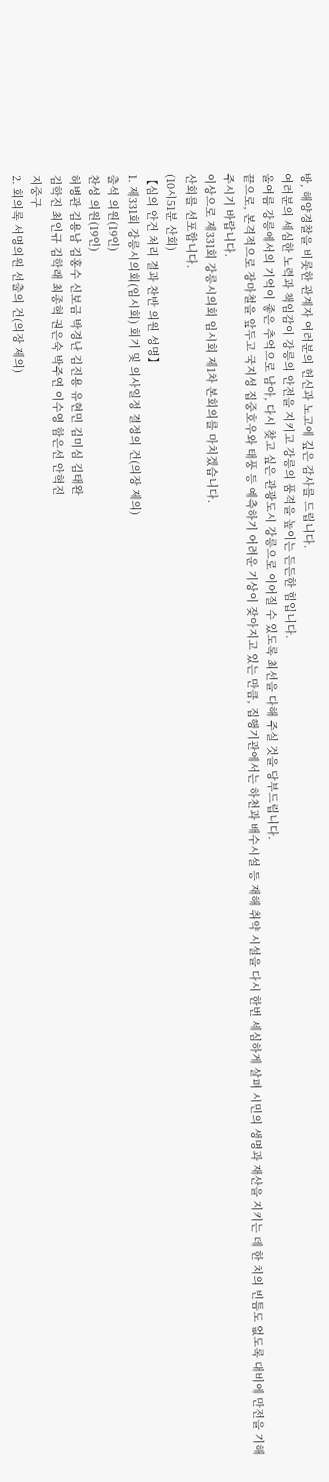방, 해양경찰을 비롯한 관계자 여러분의 헌신과 노고에 깊은 감사를 드립니다.
여러분의 세심한 노력과 책임감이 강릉의 안전을 지키고 강릉의 품격을 높이는 든든한 힘입니다.
올여름 강릉에서의 기억이 좋은 추억으로 남아, 다시 찾고 싶은 관광도시 강릉으로 이어질 수 있도록 최선을 다해 주실 것을 당부드립니다.
끝으로, 본격적으로 장마철을 앞두고 국지성 집중호우와 태풍 등 예측하기 어려운 기상이 잦아지고 있는 만큼, 집행기관에서는 하천과 배수시설 등 재해 취약 시설을 다시 한번 세심하게 살펴 시민의 생명과 재산을 지키는 데 한 치의 빈틈도 없도록 대비에 만전을 기해 주시기 바랍니다.
이상으로 제331회 강릉시의회 임시회 제1차 본회의를 마치겠습니다.
산회를 선포합니다.
(10시51분 산회)
【심의 안건 처리 결과 찬반 의원 성명】
1. 제331회 강릉시의회(임시회) 회기 및 의사일정 결정의 건(의장 제의)
출석 의원(19인)
찬성 의원(19인)
허병관 김용남 김홍수 신보금 박경난 김진용 유현민 김미심 김태완
김학진 최인규 김학래 최종혁 권은숙 박주연 이수영 함은선 안혁진
지중구
2. 회의록 서명의원 선출의 건(의장 제의)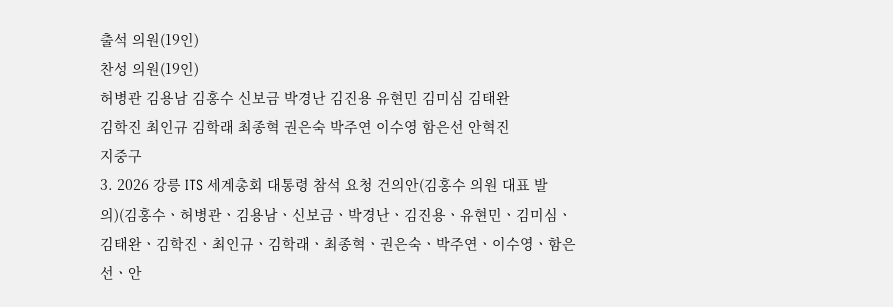출석 의원(19인)
찬성 의원(19인)
허병관 김용남 김홍수 신보금 박경난 김진용 유현민 김미심 김태완
김학진 최인규 김학래 최종혁 권은숙 박주연 이수영 함은선 안혁진
지중구
3. 2026 강릉 ITS 세계총회 대통령 참석 요청 건의안(김홍수 의원 대표 발의)(김홍수ㆍ허병관ㆍ김용남ㆍ신보금ㆍ박경난ㆍ김진용ㆍ유현민ㆍ김미심ㆍ김태완ㆍ김학진ㆍ최인규ㆍ김학래ㆍ최종혁ㆍ권은숙ㆍ박주연ㆍ이수영ㆍ함은선ㆍ안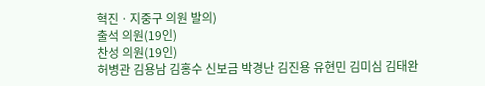혁진ㆍ지중구 의원 발의)
출석 의원(19인)
찬성 의원(19인)
허병관 김용남 김홍수 신보금 박경난 김진용 유현민 김미심 김태완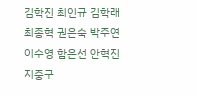김학진 최인규 김학래 최종혁 권은숙 박주연 이수영 함은선 안혁진
지중구